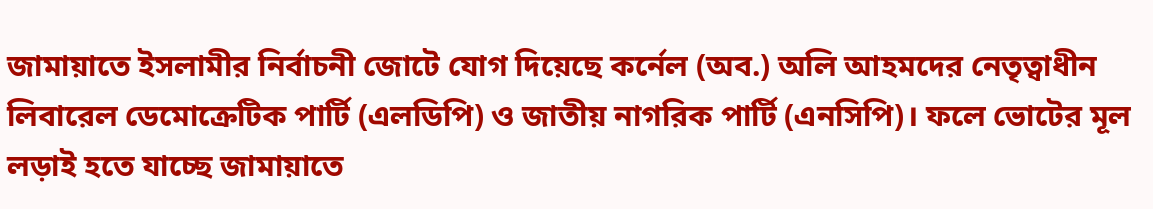জামায়াতে ইসলামীর নির্বাচনী জোটে যোগ দিয়েছে কর্নেল (অব.) অলি আহমদের নেতৃত্বাধীন লিবারেল ডেমোক্রেটিক পার্টি (এলডিপি) ও জাতীয় নাগরিক পার্টি (এনসিপি)। ফলে ভোটের মূল লড়াই হতে যাচ্ছে জামায়াতে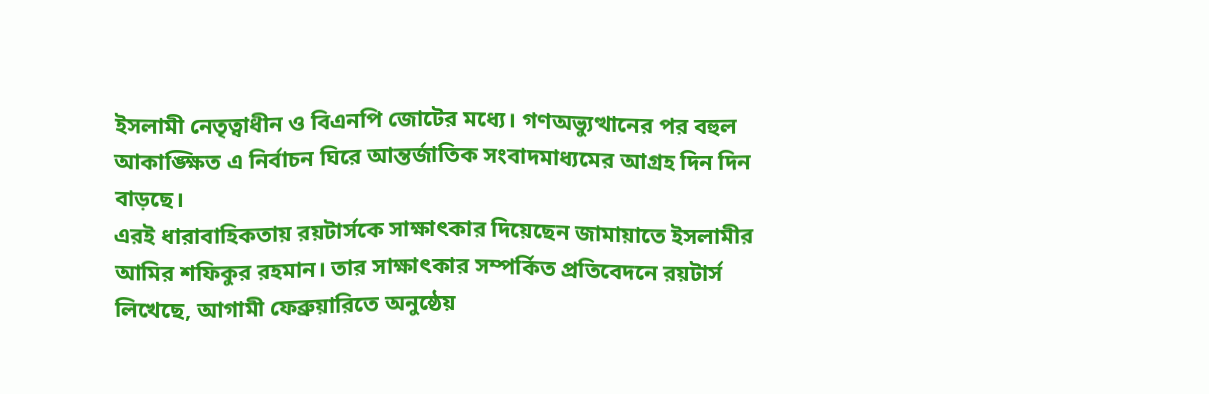ইসলামী নেতৃত্বাধীন ও বিএনপি জোটের মধ্যে। গণঅভ্যুত্থানের পর বহুল আকাঙ্ক্ষিত এ নির্বাচন ঘিরে আন্তর্জাতিক সংবাদমাধ্যমের আগ্রহ দিন দিন বাড়ছে।
এরই ধারাবাহিকতায় রয়টার্সকে সাক্ষাৎকার দিয়েছেন জামায়াতে ইসলামীর আমির শফিকুর রহমান। তার সাক্ষাৎকার সম্পর্কিত প্রতিবেদনে রয়টার্স লিখেছে, আগামী ফেব্রুয়ারিতে অনুষ্ঠেয়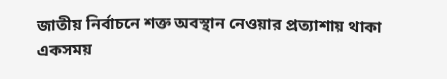জাতীয় নির্বাচনে শক্ত অবস্থান নেওয়ার প্রত্যাশায় থাকা একসময়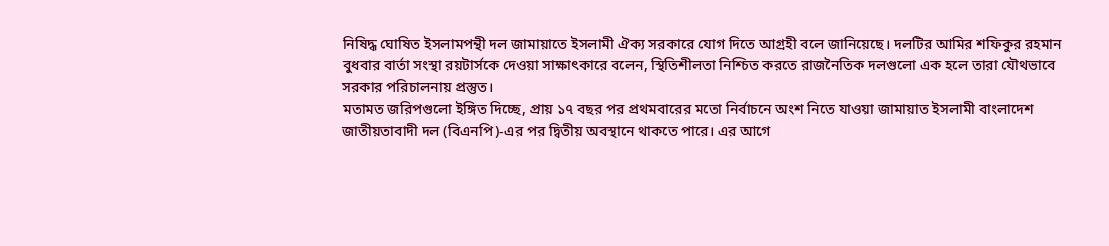নিষিদ্ধ ঘোষিত ইসলামপন্থী দল জামায়াতে ইসলামী ঐক্য সরকারে যোগ দিতে আগ্রহী বলে জানিয়েছে। দলটির আমির শফিকুর রহমান বুধবার বার্তা সংস্থা রয়টার্সকে দেওয়া সাক্ষাৎকারে বলেন, স্থিতিশীলতা নিশ্চিত করতে রাজনৈতিক দলগুলো এক হলে তারা যৌথভাবে সরকার পরিচালনায় প্রস্তুত।
মতামত জরিপগুলো ইঙ্গিত দিচ্ছে, প্রায় ১৭ বছর পর প্রথমবারের মতো নির্বাচনে অংশ নিতে যাওয়া জামায়াত ইসলামী বাংলাদেশ জাতীয়তাবাদী দল (বিএনপি)-এর পর দ্বিতীয় অবস্থানে থাকতে পারে। এর আগে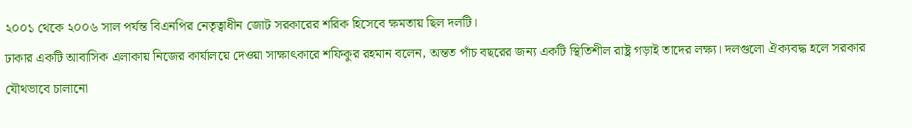২০০১ থেকে ২০০৬ সাল পর্যন্ত বিএনপির নেতৃত্বাধীন জোট সরকারের শরিক হিসেবে ক্ষমতায় ছিল দলটি।
ঢাকার একটি আবাসিক এলাকায় নিজের কার্যালয়ে দেওয়া সাক্ষাৎকারে শফিকুর রহমান বলেন, অন্তত পাঁচ বছরের জন্য একটি স্থিতিশীল রাষ্ট্র গড়াই তাদের লক্ষ্য। দলগুলো ঐক্যবদ্ধ হলে সরকার যৌথভাবে চালানো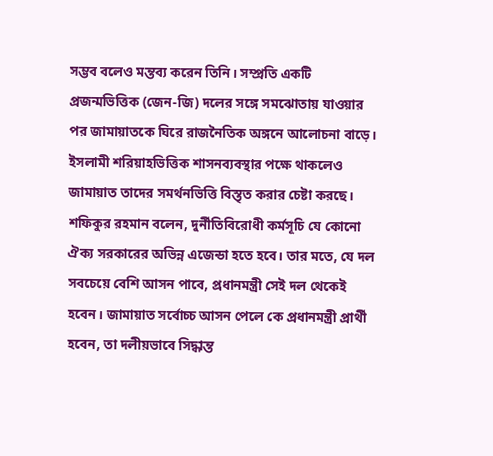সম্ভব বলেও মন্তব্য করেন তিনি। সম্প্রতি একটি প্রজন্মভিত্তিক (জেন-জি) দলের সঙ্গে সমঝোতায় যাওয়ার পর জামায়াতকে ঘিরে রাজনৈতিক অঙ্গনে আলোচনা বাড়ে।
ইসলামী শরিয়াহভিত্তিক শাসনব্যবস্থার পক্ষে থাকলেও জামায়াত তাদের সমর্থনভিত্তি বিস্তৃত করার চেষ্টা করছে। শফিকুর রহমান বলেন, দুর্নীতিবিরোধী কর্মসূচি যে কোনো ঐক্য সরকারের অভিন্ন এজেন্ডা হতে হবে। তার মতে, যে দল সবচেয়ে বেশি আসন পাবে, প্রধানমন্ত্রী সেই দল থেকেই হবেন। জামায়াত সর্বোচ্চ আসন পেলে কে প্রধানমন্ত্রী প্রার্থী হবেন, তা দলীয়ভাবে সিদ্ধান্ত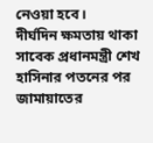নেওয়া হবে।
দীর্ঘদিন ক্ষমতায় থাকা সাবেক প্রধানমন্ত্রী শেখ হাসিনার পতনের পর জামায়াতের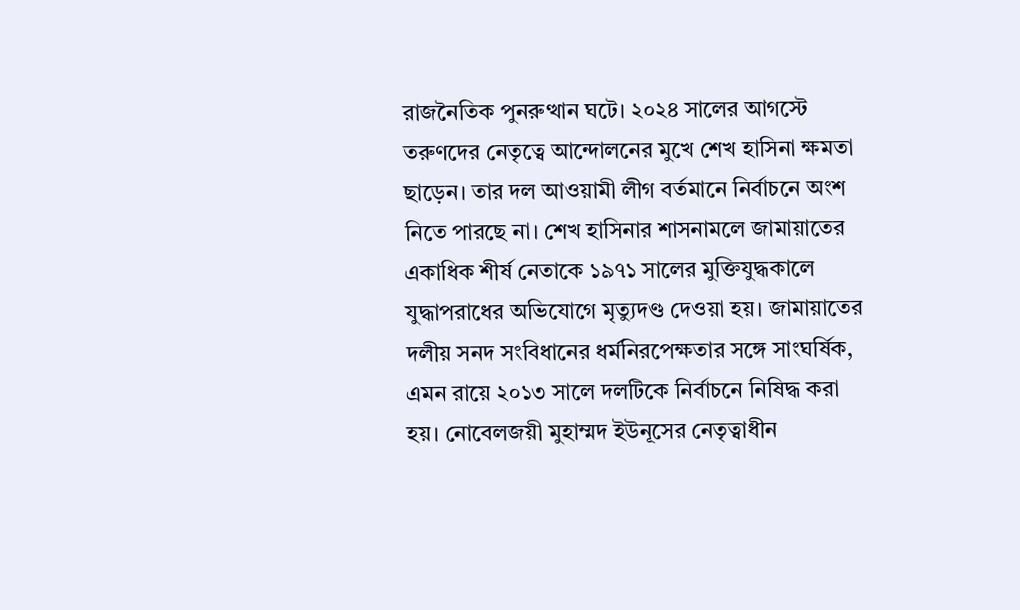রাজনৈতিক পুনরুত্থান ঘটে। ২০২৪ সালের আগস্টে তরুণদের নেতৃত্বে আন্দোলনের মুখে শেখ হাসিনা ক্ষমতা ছাড়েন। তার দল আওয়ামী লীগ বর্তমানে নির্বাচনে অংশ নিতে পারছে না। শেখ হাসিনার শাসনামলে জামায়াতের একাধিক শীর্ষ নেতাকে ১৯৭১ সালের মুক্তিযুদ্ধকালে যুদ্ধাপরাধের অভিযোগে মৃত্যুদণ্ড দেওয়া হয়। জামায়াতের দলীয় সনদ সংবিধানের ধর্মনিরপেক্ষতার সঙ্গে সাংঘর্ষিক, এমন রায়ে ২০১৩ সালে দলটিকে নির্বাচনে নিষিদ্ধ করা হয়। নোবেলজয়ী মুহাম্মদ ইউনূসের নেতৃত্বাধীন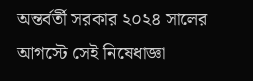অন্তর্বর্তী সরকার ২০২৪ সালের আগস্টে সেই নিষেধাজ্ঞা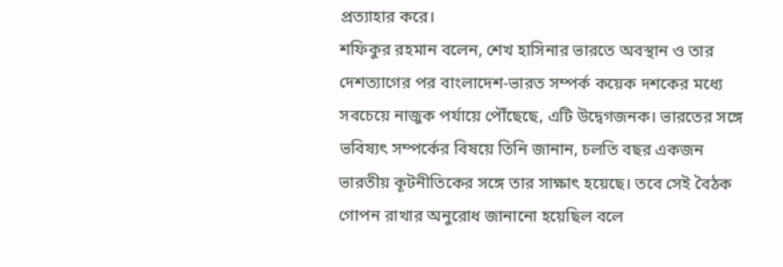প্রত্যাহার করে।
শফিকুর রহমান বলেন, শেখ হাসিনার ভারতে অবস্থান ও তার দেশত্যাগের পর বাংলাদেশ-ভারত সম্পর্ক কয়েক দশকের মধ্যে সবচেয়ে নাজুক পর্যায়ে পৌঁছেছে, এটি উদ্বেগজনক। ভারতের সঙ্গে ভবিষ্যৎ সম্পর্কের বিষয়ে তিনি জানান, চলতি বছর একজন ভারতীয় কূটনীতিকের সঙ্গে তার সাক্ষাৎ হয়েছে। তবে সেই বৈঠক গোপন রাখার অনুরোধ জানানো হয়েছিল বলে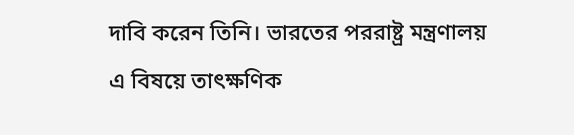দাবি করেন তিনি। ভারতের পররাষ্ট্র মন্ত্রণালয় এ বিষয়ে তাৎক্ষণিক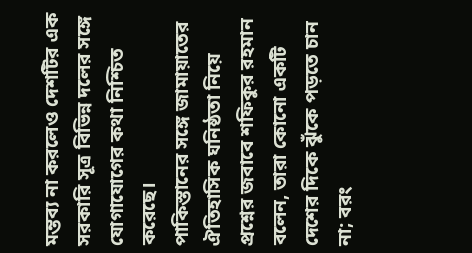মন্তব্য না করলেও দেশটির এক সরকারি সূত্র বিভিন্ন দলের সঙ্গে যোগাযোগের কথা নিশ্চিত করেছে।
পাকিস্তানের সঙ্গে জামায়াতের ঐতিহাসিক ঘনিষ্ঠতা নিয়ে প্রশ্নের জবাবে শফিকুর রহমান বলেন, তারা কোনো একটি দেশের দিকে ঝুঁকে পড়তে চান না; বরং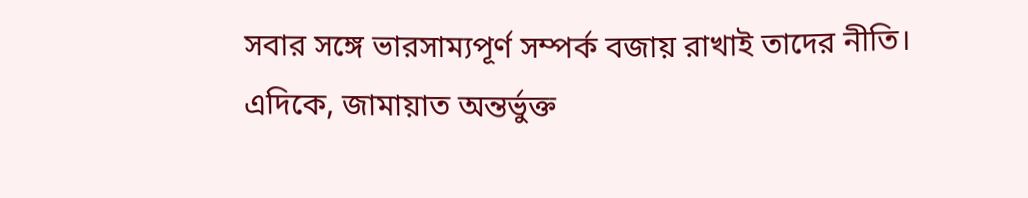সবার সঙ্গে ভারসাম্যপূর্ণ সম্পর্ক বজায় রাখাই তাদের নীতি।
এদিকে, জামায়াত অন্তর্ভুক্ত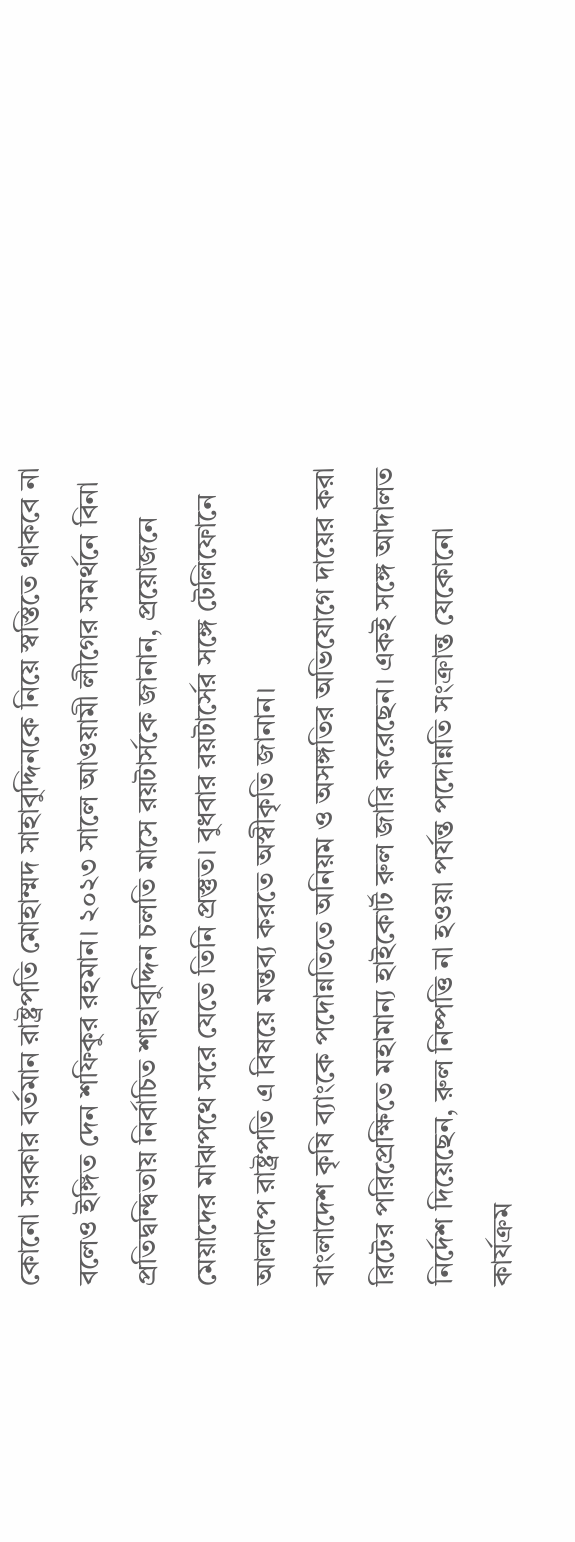কোনো সরকার বর্তমান রাষ্ট্রপতি মোহাম্মদ সাহাবুদ্দিনকে নিয়ে স্বস্তিতে থাকবে না বলেও ইঙ্গিত দেন শফিকুর রহমান। ২০২৩ সালে আওয়ামী লীগের সমর্থনে বিনা প্রতিদ্বন্দ্বিতায় নির্বাচিত শাহাবুদ্দিন চলতি মাসে রয়টার্সকে জানান, প্রয়োজনে মেয়াদের মাঝপথে সরে যেতে তিনি প্রস্তুত। বুধবার রয়টার্সের সঙ্গে টেলিফোনে আলাপে রাষ্ট্রপতি এ বিষয়ে মন্তব্য করতে অস্বীকৃতি জানান।
বাংলাদেশ কৃষি ব্যাংকে পদোন্নতিতে অনিয়ম ও অসঙ্গতির অভিযোগে দায়ের করা রিটের পরিপ্রেক্ষিতে মহামান্য হাইকোর্ট রুল জারি করেছেন। একই সঙ্গে আদালত নির্দেশ দিয়েছেন, রুল নিষ্পত্তি না হওয়া পর্যন্ত পদোন্নতি সংক্রান্ত যেকোনো কার্যক্রম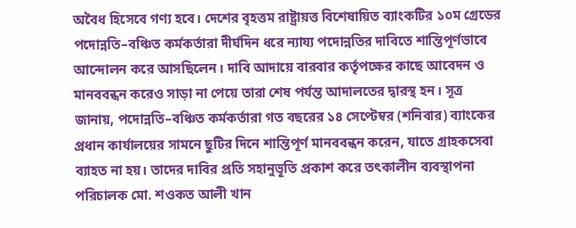অবৈধ হিসেবে গণ্য হবে। দেশের বৃহত্তম রাষ্ট্রায়ত্ত বিশেষায়িত ব্যাংকটির ১০ম গ্রেডের পদোন্নতি–বঞ্চিত কর্মকর্তারা দীর্ঘদিন ধরে ন্যায্য পদোন্নতির দাবিতে শান্তিপূর্ণভাবে আন্দোলন করে আসছিলেন। দাবি আদায়ে বারবার কর্তৃপক্ষের কাছে আবেদন ও মানববন্ধন করেও সাড়া না পেয়ে তারা শেষ পর্যন্ত আদালতের দ্বারস্থ হন। সূত্র জানায়, পদোন্নতি–বঞ্চিত কর্মকর্তারা গত বছরের ১৪ সেপ্টেম্বর (শনিবার) ব্যাংকের প্রধান কার্যালয়ের সামনে ছুটির দিনে শান্তিপূর্ণ মানববন্ধন করেন, যাতে গ্রাহকসেবা ব্যাহত না হয়। তাদের দাবির প্রতি সহানুভূতি প্রকাশ করে তৎকালীন ব্যবস্থাপনা পরিচালক মো. শওকত আলী খান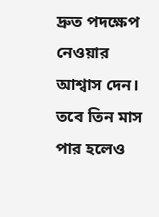দ্রুত পদক্ষেপ নেওয়ার আশ্বাস দেন। তবে তিন মাস পার হলেও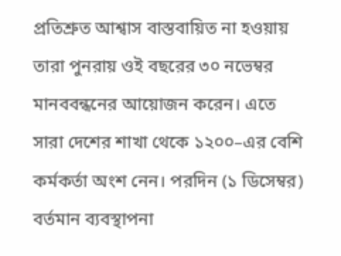প্রতিশ্রুত আশ্বাস বাস্তবায়িত না হওয়ায় তারা পুনরায় ওই বছরের ৩০ নভেম্বর মানববন্ধনের আয়োজন করেন। এতে সারা দেশের শাখা থেকে ১২০০–এর বেশি কর্মকর্তা অংশ নেন। পরদিন (১ ডিসেম্বর) বর্তমান ব্যবস্থাপনা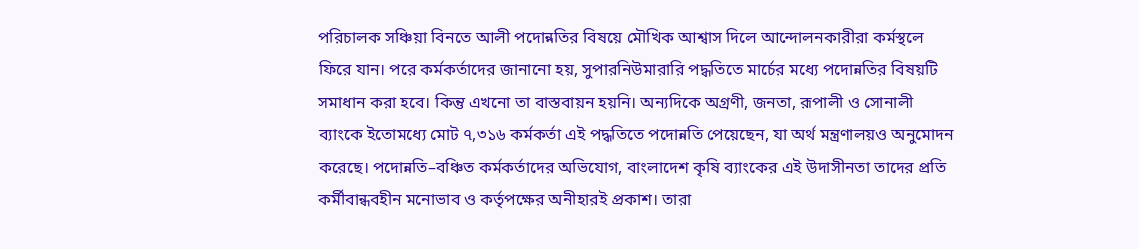পরিচালক সঞ্চিয়া বিনতে আলী পদোন্নতির বিষয়ে মৌখিক আশ্বাস দিলে আন্দোলনকারীরা কর্মস্থলে ফিরে যান। পরে কর্মকর্তাদের জানানো হয়, সুপারনিউমারারি পদ্ধতিতে মার্চের মধ্যে পদোন্নতির বিষয়টি সমাধান করা হবে। কিন্তু এখনো তা বাস্তবায়ন হয়নি। অন্যদিকে অগ্রণী, জনতা, রূপালী ও সোনালী ব্যাংকে ইতোমধ্যে মোট ৭,৩১৬ কর্মকর্তা এই পদ্ধতিতে পদোন্নতি পেয়েছেন, যা অর্থ মন্ত্রণালয়ও অনুমোদন করেছে। পদোন্নতি–বঞ্চিত কর্মকর্তাদের অভিযোগ, বাংলাদেশ কৃষি ব্যাংকের এই উদাসীনতা তাদের প্রতি কর্মীবান্ধবহীন মনোভাব ও কর্তৃপক্ষের অনীহারই প্রকাশ। তারা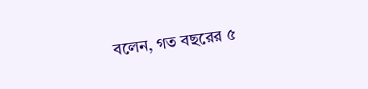বলেন, গত বছরের ৫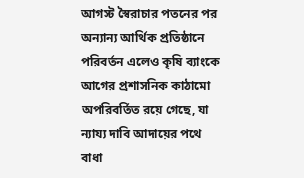আগস্ট স্বৈরাচার পতনের পর অন্যান্য আর্থিক প্রতিষ্ঠানে পরিবর্তন এলেও কৃষি ব্যাংকে আগের প্রশাসনিক কাঠামো অপরিবর্তিত রয়ে গেছে, যা ন্যায্য দাবি আদায়ের পথে বাধা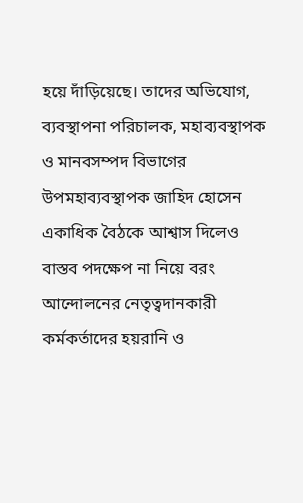হয়ে দাঁড়িয়েছে। তাদের অভিযোগ, ব্যবস্থাপনা পরিচালক, মহাব্যবস্থাপক ও মানবসম্পদ বিভাগের উপমহাব্যবস্থাপক জাহিদ হোসেন একাধিক বৈঠকে আশ্বাস দিলেও বাস্তব পদক্ষেপ না নিয়ে বরং আন্দোলনের নেতৃত্বদানকারী কর্মকর্তাদের হয়রানি ও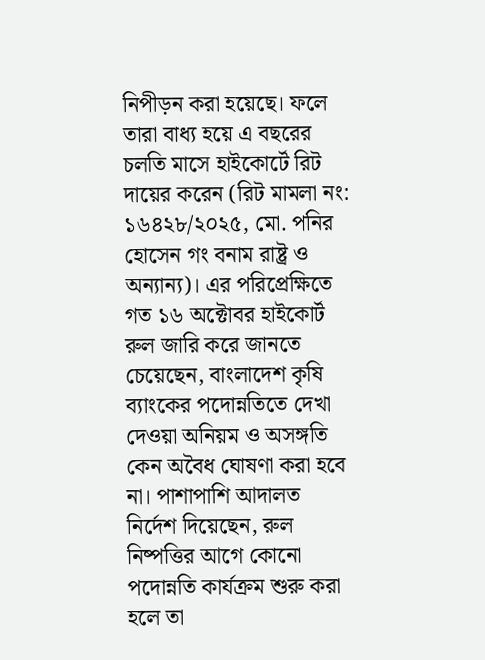নিপীড়ন করা হয়েছে। ফলে তারা বাধ্য হয়ে এ বছরের চলতি মাসে হাইকোর্টে রিট দায়ের করেন (রিট মামলা নং: ১৬৪২৮/২০২৫, মো. পনির হোসেন গং বনাম রাষ্ট্র ও অন্যান্য)। এর পরিপ্রেক্ষিতে গত ১৬ অক্টোবর হাইকোর্ট রুল জারি করে জানতে চেয়েছেন, বাংলাদেশ কৃষি ব্যাংকের পদোন্নতিতে দেখা দেওয়া অনিয়ম ও অসঙ্গতি কেন অবৈধ ঘোষণা করা হবে না। পাশাপাশি আদালত নির্দেশ দিয়েছেন, রুল নিষ্পত্তির আগে কোনো পদোন্নতি কার্যক্রম শুরু করা হলে তা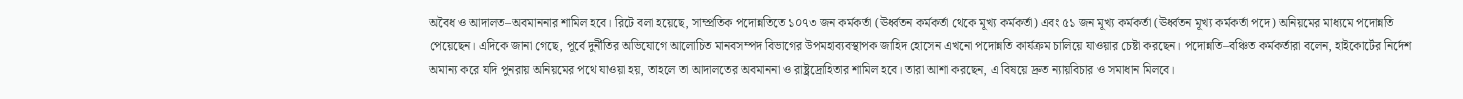অবৈধ ও আদালত–অবমাননার শামিল হবে। রিটে বলা হয়েছে, সাম্প্রতিক পদোন্নতিতে ১০৭৩ জন কর্মকর্তা (ঊর্ধ্বতন কর্মকর্তা থেকে মূখ্য কর্মকর্তা) এবং ৫১ জন মূখ্য কর্মকর্তা (ঊর্ধ্বতন মূখ্য কর্মকর্তা পদে) অনিয়মের মাধ্যমে পদোন্নতি পেয়েছেন। এদিকে জানা গেছে, পূর্বে দুর্নীতির অভিযোগে আলোচিত মানবসম্পদ বিভাগের উপমহাব্যবস্থাপক জাহিদ হোসেন এখনো পদোন্নতি কার্যক্রম চালিয়ে যাওয়ার চেষ্টা করছেন। পদোন্নতি–বঞ্চিত কর্মকর্তারা বলেন, হাইকোর্টের নির্দেশ অমান্য করে যদি পুনরায় অনিয়মের পথে যাওয়া হয়, তাহলে তা আদালতের অবমাননা ও রাষ্ট্রদ্রোহিতার শামিল হবে। তারা আশা করছেন, এ বিষয়ে দ্রুত ন্যায়বিচার ও সমাধান মিলবে।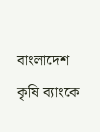বাংলাদেশ কৃষি ব্যাংকে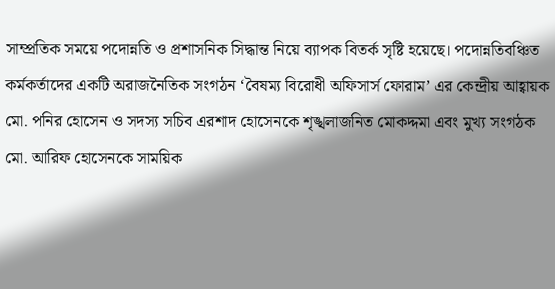সাম্প্রতিক সময়ে পদোন্নতি ও প্রশাসনিক সিদ্ধান্ত নিয়ে ব্যাপক বিতর্ক সৃষ্টি হয়েছে। পদোন্নতিবঞ্চিত কর্মকর্তাদের একটি অরাজনৈতিক সংগঠন ‘বৈষম্য বিরোধী অফিসার্স ফোরাম’ এর কেন্দ্রীয় আহ্বায়ক মো. পনির হোসেন ও সদস্য সচিব এরশাদ হোসেনকে শৃঙ্খলাজনিত মোকদ্দমা এবং মুখ্য সংগঠক মো. আরিফ হোসেনকে সাময়িক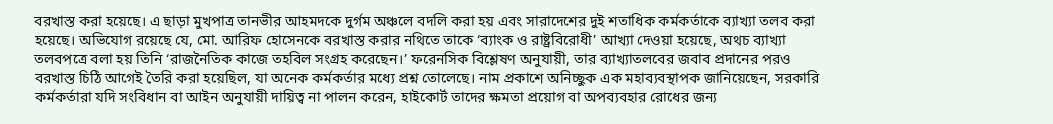বরখাস্ত করা হয়েছে। এ ছাড়া মুখপাত্র তানভীর আহমদকে দুর্গম অঞ্চলে বদলি করা হয় এবং সারাদেশের দুই শতাধিক কর্মকর্তাকে ব্যাখ্যা তলব করা হয়েছে। অভিযোগ রয়েছে যে, মো. আরিফ হোসেনকে বরখাস্ত করার নথিতে তাকে ‘ব্যাংক ও রাষ্ট্রবিরোধী’ আখ্যা দেওয়া হয়েছে, অথচ ব্যাখ্যা তলবপত্রে বলা হয় তিনি ‘রাজনৈতিক কাজে তহবিল সংগ্রহ করেছেন।’ ফরেনসিক বিশ্লেষণ অনুযায়ী, তার ব্যাখ্যাতলবের জবাব প্রদানের পরও বরখাস্ত চিঠি আগেই তৈরি করা হয়েছিল, যা অনেক কর্মকর্তার মধ্যে প্রশ্ন তোলেছে। নাম প্রকাশে অনিচ্ছুক এক মহাব্যবস্থাপক জানিয়েছেন, সরকারি কর্মকর্তারা যদি সংবিধান বা আইন অনুযায়ী দায়িত্ব না পালন করেন, হাইকোর্ট তাদের ক্ষমতা প্রয়োগ বা অপব্যবহার রোধের জন্য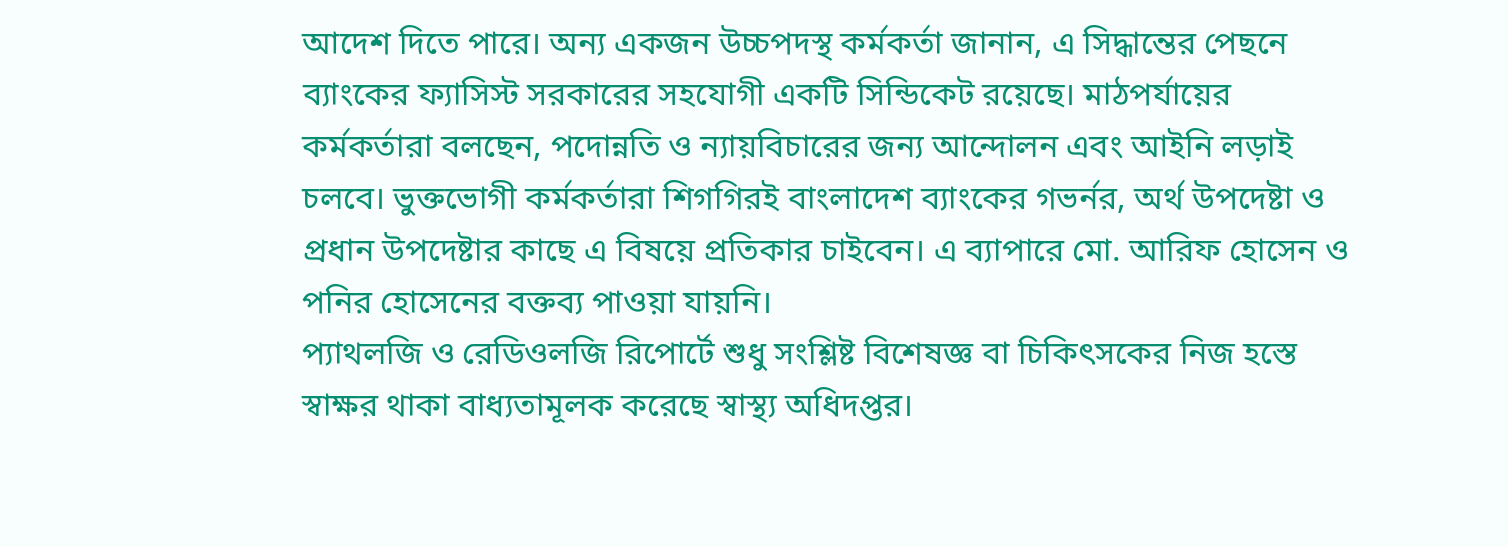আদেশ দিতে পারে। অন্য একজন উচ্চপদস্থ কর্মকর্তা জানান, এ সিদ্ধান্তের পেছনে ব্যাংকের ফ্যাসিস্ট সরকারের সহযোগী একটি সিন্ডিকেট রয়েছে। মাঠপর্যায়ের কর্মকর্তারা বলছেন, পদোন্নতি ও ন্যায়বিচারের জন্য আন্দোলন এবং আইনি লড়াই চলবে। ভুক্তভোগী কর্মকর্তারা শিগগিরই বাংলাদেশ ব্যাংকের গভর্নর, অর্থ উপদেষ্টা ও প্রধান উপদেষ্টার কাছে এ বিষয়ে প্রতিকার চাইবেন। এ ব্যাপারে মো. আরিফ হোসেন ও পনির হোসেনের বক্তব্য পাওয়া যায়নি।
প্যাথলজি ও রেডিওলজি রিপোর্টে শুধু সংশ্লিষ্ট বিশেষজ্ঞ বা চিকিৎসকের নিজ হস্তে স্বাক্ষর থাকা বাধ্যতামূলক করেছে স্বাস্থ্য অধিদপ্তর।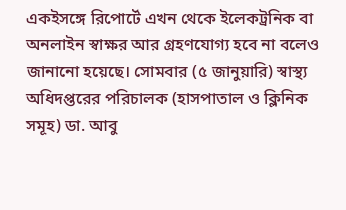একইসঙ্গে রিপোর্টে এখন থেকে ইলেকট্রনিক বা অনলাইন স্বাক্ষর আর গ্রহণযোগ্য হবে না বলেও জানানো হয়েছে। সোমবার (৫ জানুয়ারি) স্বাস্থ্য অধিদপ্তরের পরিচালক (হাসপাতাল ও ক্লিনিক সমূহ) ডা. আবু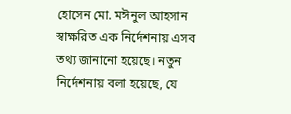হোসেন মো. মঈনুল আহসান স্বাক্ষরিত এক নির্দেশনায় এসব তথ্য জানানো হয়েছে। নতুন নির্দেশনায় বলা হয়েছে, যে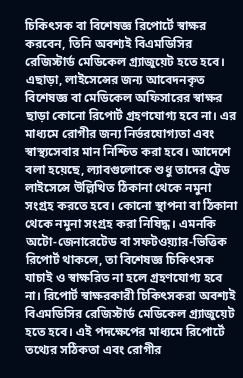চিকিৎসক বা বিশেষজ্ঞ রিপোর্টে স্বাক্ষর করবেন, তিনি অবশ্যই বিএমডিসির রেজিস্টার্ড মেডিকেল গ্র্যাজুয়েট হতে হবে। এছাড়া, লাইসেন্সের জন্য আবেদনকৃত বিশেষজ্ঞ বা মেডিকেল অফিসারের স্বাক্ষর ছাড়া কোনো রিপোর্ট গ্রহণযোগ্য হবে না। এর মাধ্যমে রোগীর জন্য নির্ভরযোগ্যতা এবং স্বাস্থ্যসেবার মান নিশ্চিত করা হবে। আদেশে বলা হয়েছে, ল্যাবগুলোকে শুধু তাদের ট্রেড লাইসেন্সে উল্লিখিত ঠিকানা থেকে নমুনা সংগ্রহ করতে হবে। কোনো স্থাপনা বা ঠিকানা থেকে নমুনা সংগ্রহ করা নিষিদ্ধ। এমনকি অটো-জেনারেটেড বা সফটওয়্যার-ভিত্তিক রিপোর্ট থাকলে, তা বিশেষজ্ঞ চিকিৎসক যাচাই ও স্বাক্ষরিত না হলে গ্রহণযোগ্য হবে না। রিপোর্ট স্বাক্ষরকারী চিকিৎসকরা অবশ্যই বিএমডিসির রেজিস্টার্ড মেডিকেল গ্র্যাজুয়েট হতে হবে। এই পদক্ষেপের মাধ্যমে রিপোর্টে তথ্যের সঠিকতা এবং রোগীর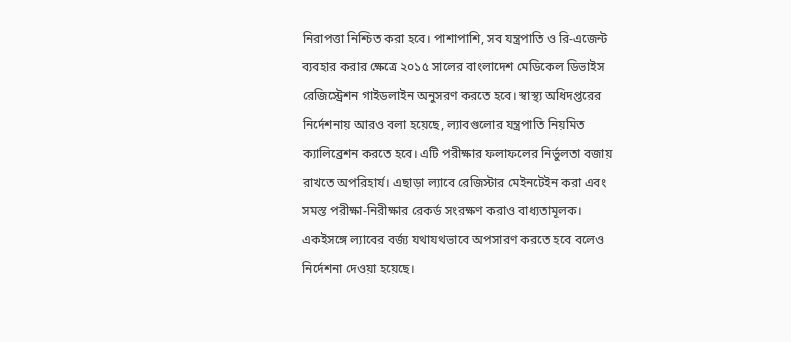নিরাপত্তা নিশ্চিত করা হবে। পাশাপাশি, সব যন্ত্রপাতি ও রি-এজেন্ট ব্যবহার করার ক্ষেত্রে ২০১৫ সালের বাংলাদেশ মেডিকেল ডিভাইস রেজিস্ট্রেশন গাইডলাইন অনুসরণ করতে হবে। স্বাস্থ্য অধিদপ্তরের নির্দেশনায় আরও বলা হয়েছে, ল্যাবগুলোর যন্ত্রপাতি নিয়মিত ক্যালিব্রেশন করতে হবে। এটি পরীক্ষার ফলাফলের নির্ভুলতা বজায় রাখতে অপরিহার্য। এছাড়া ল্যাবে রেজিস্টার মেইনটেইন করা এবং সমস্ত পরীক্ষা-নিরীক্ষার রেকর্ড সংরক্ষণ করাও বাধ্যতামূলক। একইসঙ্গে ল্যাবের বর্জ্য যথাযথভাবে অপসারণ করতে হবে বলেও নির্দেশনা দেওয়া হয়েছে।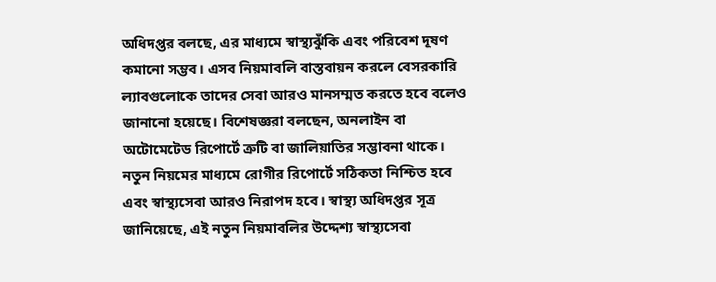অধিদপ্তর বলছে, এর মাধ্যমে স্বাস্থ্যঝুঁকি এবং পরিবেশ দূষণ কমানো সম্ভব। এসব নিয়মাবলি বাস্তবায়ন করলে বেসরকারি ল্যাবগুলোকে তাদের সেবা আরও মানসম্মত করতে হবে বলেও জানানো হয়েছে। বিশেষজ্ঞরা বলছেন, অনলাইন বা অটোমেটেড রিপোর্টে ত্রুটি বা জালিয়াতির সম্ভাবনা থাকে। নতুন নিয়মের মাধ্যমে রোগীর রিপোর্টে সঠিকতা নিশ্চিত হবে এবং স্বাস্থ্যসেবা আরও নিরাপদ হবে। স্বাস্থ্য অধিদপ্তর সূত্র জানিয়েছে, এই নতুন নিয়মাবলির উদ্দেশ্য স্বাস্থ্যসেবা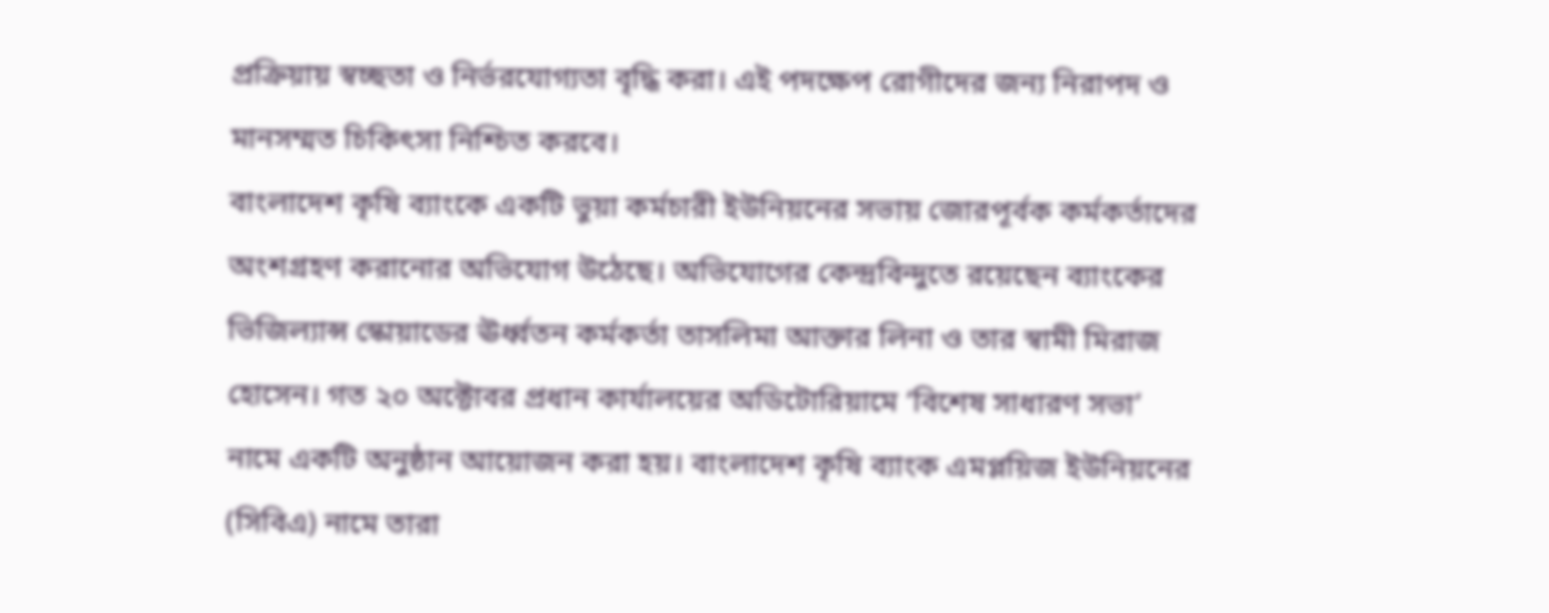প্রক্রিয়ায় স্বচ্ছতা ও নির্ভরযোগ্যতা বৃদ্ধি করা। এই পদক্ষেপ রোগীদের জন্য নিরাপদ ও মানসম্মত চিকিৎসা নিশ্চিত করবে।
বাংলাদেশ কৃষি ব্যাংকে একটি ভুয়া কর্মচারী ইউনিয়নের সভায় জোরপূর্বক কর্মকর্তাদের অংশগ্রহণ করানোর অভিযোগ উঠেছে। অভিযোগের কেন্দ্রবিন্দুতে রয়েছেন ব্যাংকের ভিজিল্যান্স স্কোয়াডের ঊর্ধ্বতন কর্মকর্তা তাসলিমা আক্তার লিনা ও তার স্বামী মিরাজ হোসেন। গত ২০ অক্টোবর প্রধান কার্যালয়ের অডিটোরিয়ামে ‘বিশেষ সাধারণ সভা’ নামে একটি অনুষ্ঠান আয়োজন করা হয়। বাংলাদেশ কৃষি ব্যাংক এমপ্লয়িজ ইউনিয়নের (সিবিএ) নামে তারা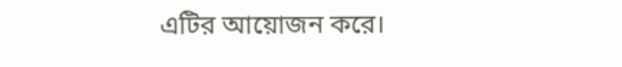এটির আয়োজন করে।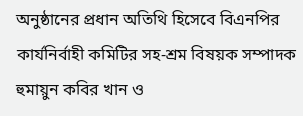অনুষ্ঠানের প্রধান অতিথি হিসেবে বিএনপির কার্যনির্বাহী কমিটির সহ-শ্রম বিষয়ক সম্পাদক হুমায়ুন কবির খান ও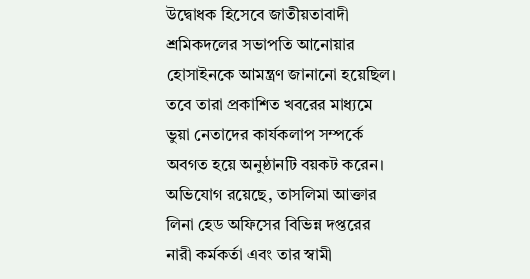উদ্বোধক হিসেবে জাতীয়তাবাদী শ্রমিকদলের সভাপতি আনোয়ার হোসাইনকে আমন্ত্রণ জানানো হয়েছিল। তবে তারা প্রকাশিত খবরের মাধ্যমে ভুয়া নেতাদের কার্যকলাপ সম্পর্কে অবগত হয়ে অনুষ্ঠানটি বয়কট করেন। অভিযোগ রয়েছে, তাসলিমা আক্তার লিনা হেড অফিসের বিভিন্ন দপ্তরের নারী কর্মকর্তা এবং তার স্বামী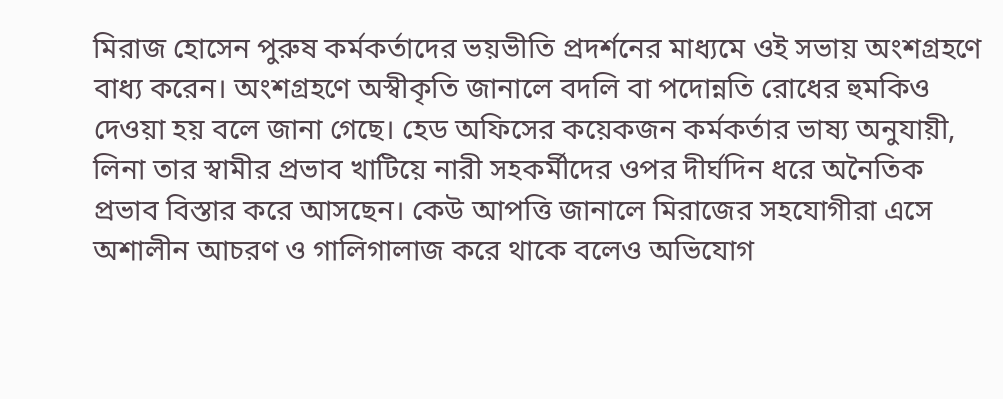মিরাজ হোসেন পুরুষ কর্মকর্তাদের ভয়ভীতি প্রদর্শনের মাধ্যমে ওই সভায় অংশগ্রহণে বাধ্য করেন। অংশগ্রহণে অস্বীকৃতি জানালে বদলি বা পদোন্নতি রোধের হুমকিও দেওয়া হয় বলে জানা গেছে। হেড অফিসের কয়েকজন কর্মকর্তার ভাষ্য অনুযায়ী, লিনা তার স্বামীর প্রভাব খাটিয়ে নারী সহকর্মীদের ওপর দীর্ঘদিন ধরে অনৈতিক প্রভাব বিস্তার করে আসছেন। কেউ আপত্তি জানালে মিরাজের সহযোগীরা এসে অশালীন আচরণ ও গালিগালাজ করে থাকে বলেও অভিযোগ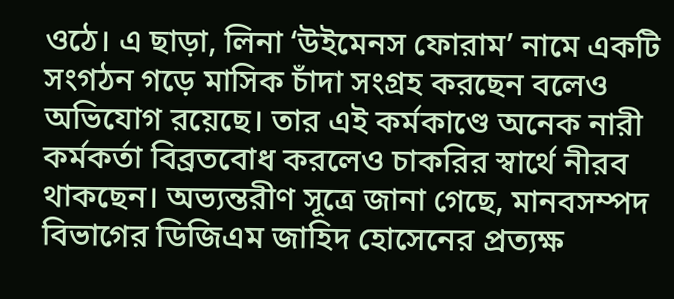ওঠে। এ ছাড়া, লিনা ‘উইমেনস ফোরাম’ নামে একটি সংগঠন গড়ে মাসিক চাঁদা সংগ্রহ করছেন বলেও অভিযোগ রয়েছে। তার এই কর্মকাণ্ডে অনেক নারী কর্মকর্তা বিব্রতবোধ করলেও চাকরির স্বার্থে নীরব থাকছেন। অভ্যন্তরীণ সূত্রে জানা গেছে, মানবসম্পদ বিভাগের ডিজিএম জাহিদ হোসেনের প্রত্যক্ষ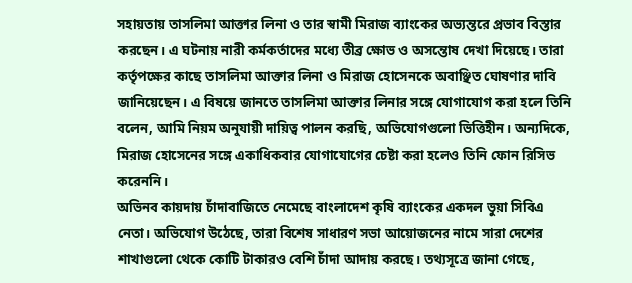সহায়তায় তাসলিমা আক্তার লিনা ও তার স্বামী মিরাজ ব্যাংকের অভ্যন্তরে প্রভাব বিস্তার করছেন। এ ঘটনায় নারী কর্মকর্তাদের মধ্যে তীব্র ক্ষোভ ও অসন্তোষ দেখা দিয়েছে। তারা কর্তৃপক্ষের কাছে তাসলিমা আক্তার লিনা ও মিরাজ হোসেনকে অবাঞ্ছিত ঘোষণার দাবি জানিয়েছেন। এ বিষয়ে জানতে তাসলিমা আক্তার লিনার সঙ্গে যোগাযোগ করা হলে তিনি বলেন, আমি নিয়ম অনুযায়ী দায়িত্ব পালন করছি, অভিযোগগুলো ভিত্তিহীন। অন্যদিকে, মিরাজ হোসেনের সঙ্গে একাধিকবার যোগাযোগের চেষ্টা করা হলেও তিনি ফোন রিসিভ করেননি।
অভিনব কায়দায় চাঁদাবাজিতে নেমেছে বাংলাদেশ কৃষি ব্যাংকের একদল ভুয়া সিবিএ নেতা। অভিযোগ উঠেছে, তারা বিশেষ সাধারণ সভা আয়োজনের নামে সারা দেশের শাখাগুলো থেকে কোটি টাকারও বেশি চাঁদা আদায় করছে। তথ্যসূত্রে জানা গেছে,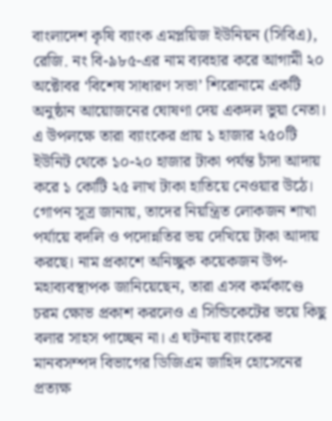বাংলাদেশ কৃষি ব্যাংক এমপ্লয়িজ ইউনিয়ন (সিবিএ), রেজি. নং বি-৯৮৫-এর নাম ব্যবহার করে আগামী ২০ অক্টোবর ‘বিশেষ সাধারণ সভা’ শিরোনামে একটি অনুষ্ঠান আয়োজনের ঘোষণা দেয় একদল ভুয়া নেতা। এ উপলক্ষে তারা ব্যাংকের প্রায় ১ হাজার ২৫০টি ইউনিট থেকে ১০-২০ হাজার টাকা পর্যন্ত চাঁদা আদায় করে ১ কোটি ২৫ লাখ টাকা হাতিয়ে নেওয়ার উঠে। গোপন সূত্র জানায়, তাদের নিয়ন্ত্রিত লোকজন শাখা পর্যায়ে বদলি ও পদোন্নতির ভয় দেখিয়ে টাকা আদায় করছে। নাম প্রকাশে অনিচ্ছুক কয়েকজন উপ-মহাব্যবস্থাপক জানিয়েছেন, তারা এসব কর্মকাণ্ডে চরম ক্ষোভ প্রকাশ করলেও এ সিন্ডিকেটের ভয়ে কিছু বলার সাহস পাচ্ছেন না। এ ঘটনায় ব্যাংকের মানবসম্পদ বিভাগের ডিজিএম জাহিদ হোসেনের প্রত্যক্ষ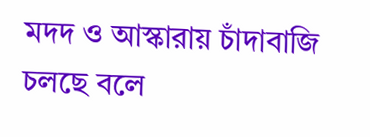মদদ ও আস্কারায় চাঁদাবাজি চলছে বলে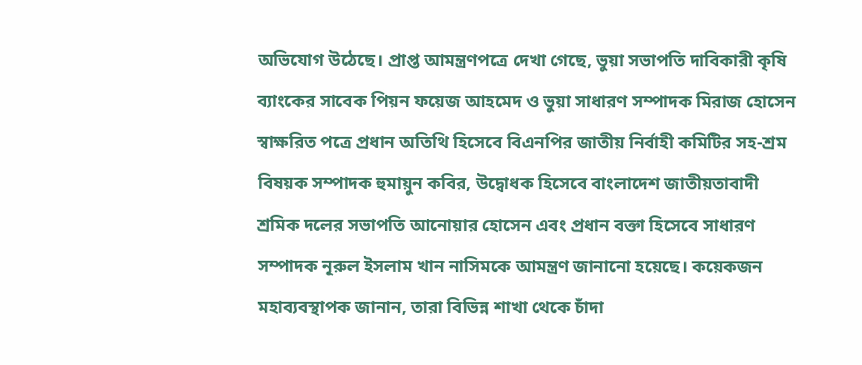অভিযোগ উঠেছে। প্রাপ্ত আমন্ত্রণপত্রে দেখা গেছে, ভুয়া সভাপতি দাবিকারী কৃষি ব্যাংকের সাবেক পিয়ন ফয়েজ আহমেদ ও ভুয়া সাধারণ সম্পাদক মিরাজ হোসেন স্বাক্ষরিত পত্রে প্রধান অতিথি হিসেবে বিএনপির জাতীয় নির্বাহী কমিটির সহ-শ্রম বিষয়ক সম্পাদক হুমায়ুন কবির, উদ্বোধক হিসেবে বাংলাদেশ জাতীয়তাবাদী শ্রমিক দলের সভাপতি আনোয়ার হোসেন এবং প্রধান বক্তা হিসেবে সাধারণ সম্পাদক নূরুল ইসলাম খান নাসিমকে আমন্ত্রণ জানানো হয়েছে। কয়েকজন মহাব্যবস্থাপক জানান, তারা বিভিন্ন শাখা থেকে চাঁদা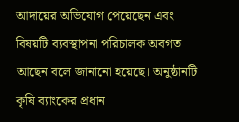আদায়ের অভিযোগ পেয়েছেন এবং বিষয়টি ব্যবস্থাপনা পরিচালক অবগত আছেন বলে জানানো হয়েছে। অনুষ্ঠানটি কৃষি ব্যাংকের প্রধান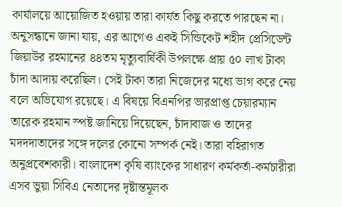কার্যালয়ে আয়োজিত হওয়ায় তারা কার্যত কিছু করতে পারছেন না। অনুসন্ধানে জানা যায়, এর আগেও একই সিন্ডিকেট শহীদ প্রেসিডেন্ট জিয়াউর রহমানের ৪৪তম মৃত্যুবার্ষিকী উপলক্ষে প্রায় ৫০ লাখ টাকা চাঁদা আদায় করেছিল। সেই টাকা তারা নিজেদের মধ্যে ভাগ করে নেয় বলে অভিযোগ রয়েছে। এ বিষয়ে বিএনপির ভারপ্রাপ্ত চেয়ারম্যান তারেক রহমান স্পষ্ট জানিয়ে দিয়েছেন, চাঁদাবাজ ও তাদের মদদদাতাদের সঙ্গে দলের কোনো সম্পর্ক নেই। তারা বহিরাগত অনুপ্রবেশকারী। বাংলাদেশ কৃষি ব্যাংকের সাধারণ কর্মকর্তা-কর্মচারীরা এসব ভুয়া সিবিএ নেতাদের দৃষ্টান্তমূলক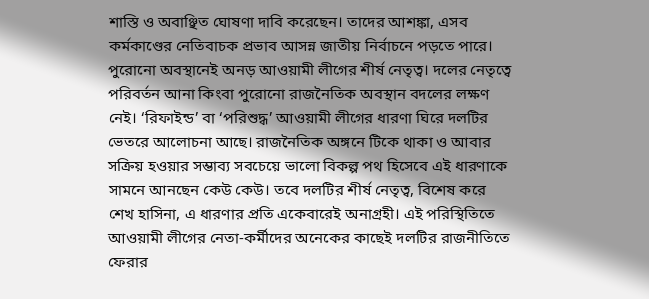শাস্তি ও অবাঞ্ছিত ঘোষণা দাবি করেছেন। তাদের আশঙ্কা, এসব কর্মকাণ্ডের নেতিবাচক প্রভাব আসন্ন জাতীয় নির্বাচনে পড়তে পারে।
পুরোনো অবস্থানেই অনড় আওয়ামী লীগের শীর্ষ নেতৃত্ব। দলের নেতৃত্বে পরিবর্তন আনা কিংবা পুরোনো রাজনৈতিক অবস্থান বদলের লক্ষণ নেই। ‘রিফাইন্ড’ বা ‘পরিশুদ্ধ’ আওয়ামী লীগের ধারণা ঘিরে দলটির ভেতরে আলোচনা আছে। রাজনৈতিক অঙ্গনে টিকে থাকা ও আবার সক্রিয় হওয়ার সম্ভাব্য সবচেয়ে ভালো বিকল্প পথ হিসেবে এই ধারণাকে সামনে আনছেন কেউ কেউ। তবে দলটির শীর্ষ নেতৃত্ব, বিশেষ করে শেখ হাসিনা, এ ধারণার প্রতি একেবারেই অনাগ্রহী। এই পরিস্থিতিতে আওয়ামী লীগের নেতা-কর্মীদের অনেকের কাছেই দলটির রাজনীতিতে ফেরার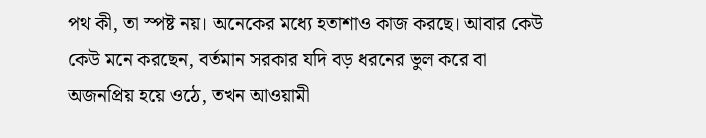পথ কী, তা স্পষ্ট নয়। অনেকের মধ্যে হতাশাও কাজ করছে। আবার কেউ কেউ মনে করছেন, বর্তমান সরকার যদি বড় ধরনের ভুল করে বা অজনপ্রিয় হয়ে ওঠে, তখন আওয়ামী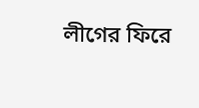লীগের ফিরে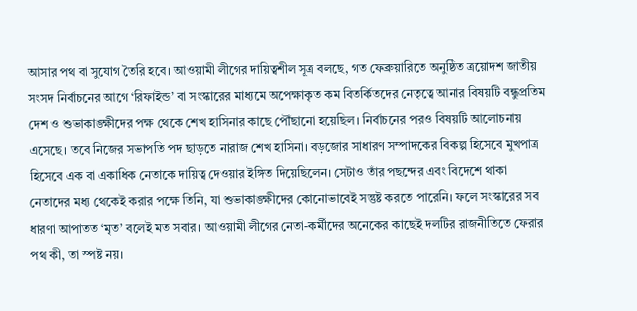আসার পথ বা সুযোগ তৈরি হবে। আওয়ামী লীগের দায়িত্বশীল সূত্র বলছে, গত ফেব্রুয়ারিতে অনুষ্ঠিত ত্রয়োদশ জাতীয় সংসদ নির্বাচনের আগে ‘রিফাইন্ড’ বা সংস্কারের মাধ্যমে অপেক্ষাকৃত কম বিতর্কিতদের নেতৃত্বে আনার বিষয়টি বন্ধুপ্রতিম দেশ ও শুভাকাঙ্ক্ষীদের পক্ষ থেকে শেখ হাসিনার কাছে পৌঁছানো হয়েছিল। নির্বাচনের পরও বিষয়টি আলোচনায় এসেছে। তবে নিজের সভাপতি পদ ছাড়তে নারাজ শেখ হাসিনা। বড়জোর সাধারণ সম্পাদকের বিকল্প হিসেবে মুখপাত্র হিসেবে এক বা একাধিক নেতাকে দায়িত্ব দেওয়ার ইঙ্গিত দিয়েছিলেন। সেটাও তাঁর পছন্দের এবং বিদেশে থাকা নেতাদের মধ্য থেকেই করার পক্ষে তিনি, যা শুভাকাঙ্ক্ষীদের কোনোভাবেই সন্তুষ্ট করতে পারেনি। ফলে সংস্কারের সব ধারণা আপাতত ‘মৃত’ বলেই মত সবার। আওয়ামী লীগের নেতা-কর্মীদের অনেকের কাছেই দলটির রাজনীতিতে ফেরার পথ কী, তা স্পষ্ট নয়।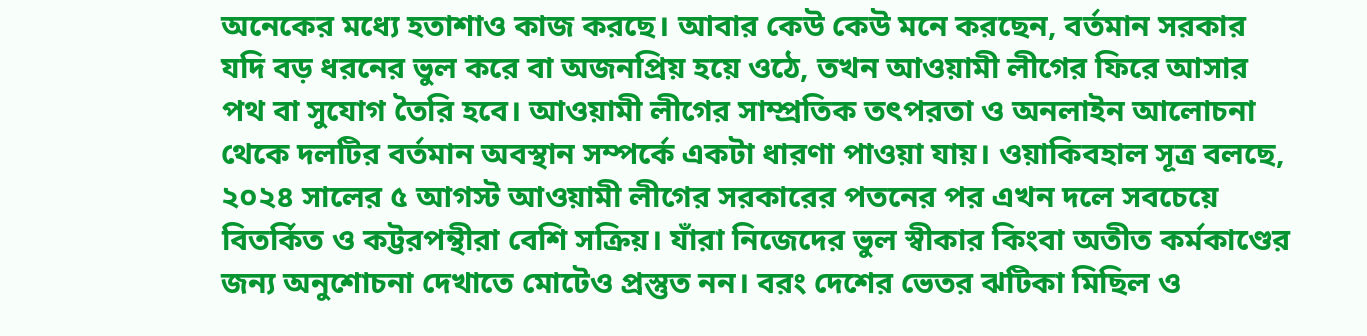অনেকের মধ্যে হতাশাও কাজ করছে। আবার কেউ কেউ মনে করছেন, বর্তমান সরকার যদি বড় ধরনের ভুল করে বা অজনপ্রিয় হয়ে ওঠে, তখন আওয়ামী লীগের ফিরে আসার পথ বা সুযোগ তৈরি হবে। আওয়ামী লীগের সাম্প্রতিক তৎপরতা ও অনলাইন আলোচনা থেকে দলটির বর্তমান অবস্থান সম্পর্কে একটা ধারণা পাওয়া যায়। ওয়াকিবহাল সূত্র বলছে, ২০২৪ সালের ৫ আগস্ট আওয়ামী লীগের সরকারের পতনের পর এখন দলে সবচেয়ে বিতর্কিত ও কট্টরপন্থীরা বেশি সক্রিয়। যাঁরা নিজেদের ভুল স্বীকার কিংবা অতীত কর্মকাণ্ডের জন্য অনুশোচনা দেখাতে মোটেও প্রস্তুত নন। বরং দেশের ভেতর ঝটিকা মিছিল ও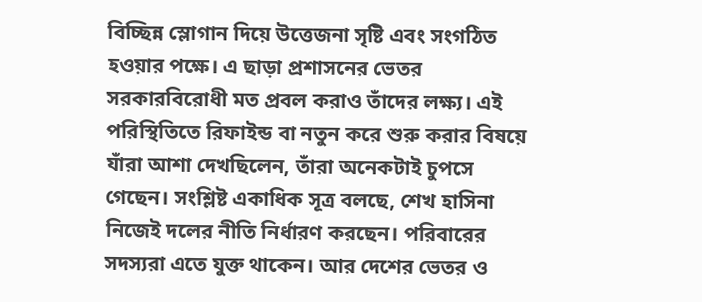বিচ্ছিন্ন স্লোগান দিয়ে উত্তেজনা সৃষ্টি এবং সংগঠিত হওয়ার পক্ষে। এ ছাড়া প্রশাসনের ভেতর সরকারবিরোধী মত প্রবল করাও তাঁদের লক্ষ্য। এই পরিস্থিতিতে রিফাইন্ড বা নতুন করে শুরু করার বিষয়ে যাঁরা আশা দেখছিলেন, তাঁরা অনেকটাই চুপসে গেছেন। সংশ্লিষ্ট একাধিক সূত্র বলছে, শেখ হাসিনা নিজেই দলের নীতি নির্ধারণ করছেন। পরিবারের সদস্যরা এতে যুক্ত থাকেন। আর দেশের ভেতর ও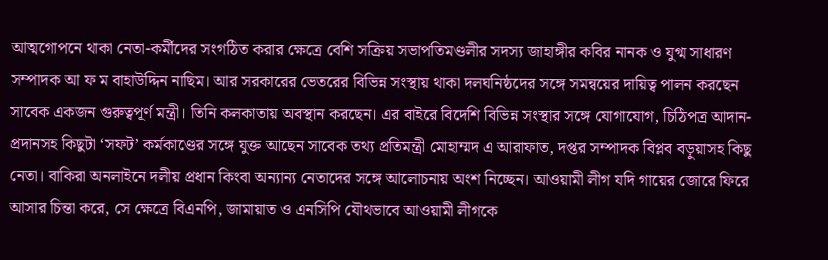আত্মগোপনে থাকা নেতা-কর্মীদের সংগঠিত করার ক্ষেত্রে বেশি সক্রিয় সভাপতিমণ্ডলীর সদস্য জাহাঙ্গীর কবির নানক ও যুগ্ম সাধারণ সম্পাদক আ ফ ম বাহাউদ্দিন নাছিম। আর সরকারের ভেতরের বিভিন্ন সংস্থায় থাকা দলঘনিষ্ঠদের সঙ্গে সমন্বয়ের দায়িত্ব পালন করছেন সাবেক একজন গুরুত্বপূর্ণ মন্ত্রী। তিনি কলকাতায় অবস্থান করছেন। এর বাইরে বিদেশি বিভিন্ন সংস্থার সঙ্গে যোগাযোগ, চিঠিপত্র আদান-প্রদানসহ কিছুটা ‘সফট’ কর্মকাণ্ডের সঙ্গে যুক্ত আছেন সাবেক তথ্য প্রতিমন্ত্রী মোহাম্মদ এ আরাফাত, দপ্তর সম্পাদক বিপ্লব বড়ুয়াসহ কিছু নেতা। বাকিরা অনলাইনে দলীয় প্রধান কিংবা অন্যান্য নেতাদের সঙ্গে আলোচনায় অংশ নিচ্ছেন। আওয়ামী লীগ যদি গায়ের জোরে ফিরে আসার চিন্তা করে, সে ক্ষেত্রে বিএনপি, জামায়াত ও এনসিপি যৌথভাবে আওয়ামী লীগকে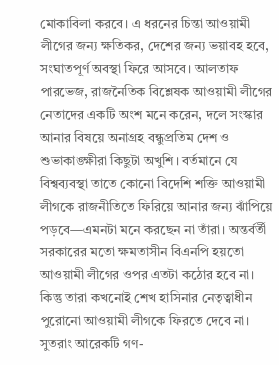মোকাবিলা করবে। এ ধরনের চিন্তা আওয়ামী লীগের জন্য ক্ষতিকর, দেশের জন্য ভয়াবহ হবে, সংঘাতপূর্ণ অবস্থা ফিরে আসবে। আলতাফ পারভেজ, রাজনৈতিক বিশ্লেষক আওয়ামী লীগের নেতাদের একটি অংশ মনে করেন, দলে সংস্কার আনার বিষয়ে অনাগ্রহ বন্ধুপ্রতিম দেশ ও শুভাকাঙ্ক্ষীরা কিছুটা অখুশি। বর্তমানে যে বিশ্বব্যবস্থা তাতে কোনো বিদেশি শক্তি আওয়ামী লীগকে রাজনীতিতে ফিরিয়ে আনার জন্য ঝাঁপিয়ে পড়বে—এমনটা মনে করছেন না তাঁরা। অন্তর্বর্তী সরকারের মতো ক্ষমতাসীন বিএনপি হয়তো আওয়ামী লীগের ওপর এতটা কঠোর হবে না। কিন্তু তারা কখনোই শেখ হাসিনার নেতৃত্বাধীন পুরোনো আওয়ামী লীগকে ফিরতে দেবে না। সুতরাং আরেকটি গণ-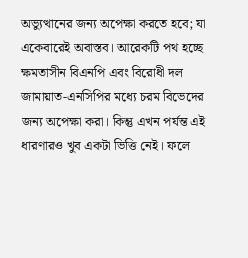অভ্যুত্থানের জন্য অপেক্ষা করতে হবে; যা একেবারেই অবাস্তব। আরেকটি পথ হচ্ছে ক্ষমতাসীন বিএনপি এবং বিরোধী দল জামায়াত-এনসিপির মধ্যে চরম বিভেদের জন্য অপেক্ষা করা। কিন্তু এখন পর্যন্ত এই ধারণারও খুব একটা ভিত্তি নেই। ফলে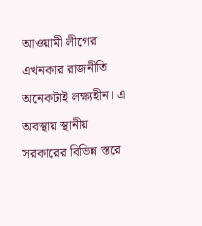আওয়ামী লীগের এখনকার রাজনীতি অনেকটাই লক্ষ্যহীন। এ অবস্থায় স্থানীয় সরকারের বিভিন্ন স্তরে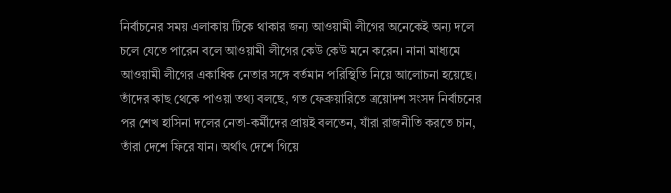নির্বাচনের সময় এলাকায় টিকে থাকার জন্য আওয়ামী লীগের অনেকেই অন্য দলে চলে যেতে পারেন বলে আওয়ামী লীগের কেউ কেউ মনে করেন। নানা মাধ্যমে আওয়ামী লীগের একাধিক নেতার সঙ্গে বর্তমান পরিস্থিতি নিয়ে আলোচনা হয়েছে। তাঁদের কাছ থেকে পাওয়া তথ্য বলছে, গত ফেব্রুয়ারিতে ত্রয়োদশ সংসদ নির্বাচনের পর শেখ হাসিনা দলের নেতা-কর্মীদের প্রায়ই বলতেন, যাঁরা রাজনীতি করতে চান, তাঁরা দেশে ফিরে যান। অর্থাৎ দেশে গিয়ে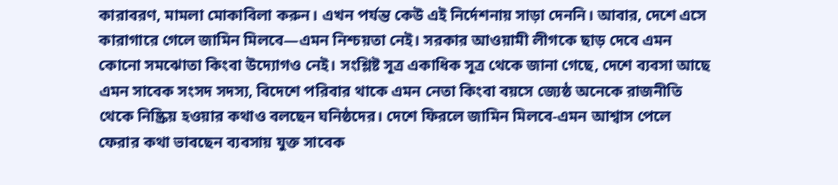কারাবরণ, মামলা মোকাবিলা করুন। এখন পর্যন্ত কেউ এই নির্দেশনায় সাড়া দেননি। আবার, দেশে এসে কারাগারে গেলে জামিন মিলবে—এমন নিশ্চয়তা নেই। সরকার আওয়ামী লীগকে ছাড় দেবে এমন কোনো সমঝোতা কিংবা উদ্যোগও নেই। সংশ্লিষ্ট সূত্র একাধিক সূত্র থেকে জানা গেছে, দেশে ব্যবসা আছে এমন সাবেক সংসদ সদস্য, বিদেশে পরিবার থাকে এমন নেতা কিংবা বয়সে জ্যেষ্ঠ অনেকে রাজনীতি থেকে নিষ্ক্রিয় হওয়ার কথাও বলছেন ঘনিষ্ঠদের। দেশে ফিরলে জামিন মিলবে-এমন আশ্বাস পেলে ফেরার কথা ভাবছেন ব্যবসায় যুক্ত সাবেক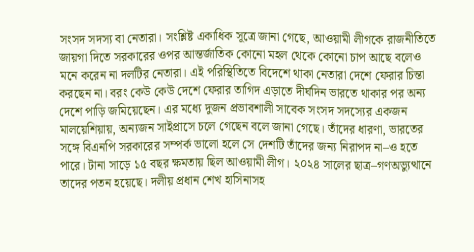সংসদ সদস্য বা নেতারা। সংশ্লিষ্ট একাধিক সূত্রে জানা গেছে, আওয়ামী লীগকে রাজনীতিতে জায়গা দিতে সরকারের ওপর আন্তর্জাতিক কোনো মহল থেকে কোনো চাপ আছে বলেও মনে করেন না দলটির নেতারা। এই পরিস্থিতিতে বিদেশে থাকা নেতারা দেশে ফেরার চিন্তা করছেন না। বরং কেউ কেউ দেশে ফেরার তাগিদ এড়াতে দীর্ঘদিন ভারতে থাকার পর অন্য দেশে পাড়ি জমিয়েছেন। এর মধ্যে দুজন প্রভাবশালী সাবেক সংসদ সদস্যের একজন মালয়েশিয়ায়, অন্যজন সাইপ্রাসে চলে গেছেন বলে জানা গেছে। তাঁদের ধারণা, ভারতের সঙ্গে বিএনপি সরকারের সম্পর্ক ভালো হলে সে দেশটি তাঁদের জন্য নিরাপদ না–ও হতে পারে। টানা সাড়ে ১৫ বছর ক্ষমতায় ছিল আওয়ামী লীগ। ২০২৪ সালের ছাত্র–গণঅভ্যুত্থানে তাদের পতন হয়েছে। দলীয় প্রধান শেখ হাসিনাসহ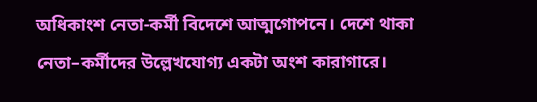অধিকাংশ নেতা-কর্মী বিদেশে আত্মগোপনে। দেশে থাকা নেতা–কর্মীদের উল্লেখযোগ্য একটা অংশ কারাগারে।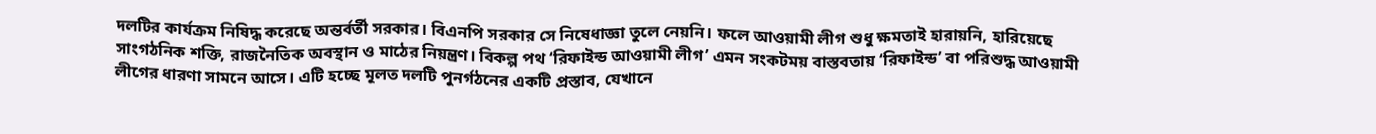দলটির কার্যক্রম নিষিদ্ধ করেছে অন্তর্বর্তী সরকার। বিএনপি সরকার সে নিষেধাজ্ঞা তুলে নেয়নি। ফলে আওয়ামী লীগ শুধু ক্ষমতাই হারায়নি, হারিয়েছে সাংগঠনিক শক্তি, রাজনৈতিক অবস্থান ও মাঠের নিয়ন্ত্রণ। বিকল্প পথ ‘রিফাইন্ড আওয়ামী লীগ’ এমন সংকটময় বাস্তবতায় ‘রিফাইন্ড’ বা পরিশুদ্ধ আওয়ামী লীগের ধারণা সামনে আসে। এটি হচ্ছে মূলত দলটি পুনর্গঠনের একটি প্রস্তাব, যেখানে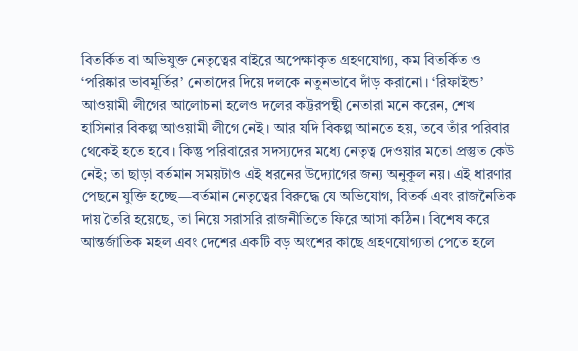বিতর্কিত বা অভিযুক্ত নেতৃত্বের বাইরে অপেক্ষাকৃত গ্রহণযোগ্য, কম বিতর্কিত ও ‘পরিষ্কার ভাবমূর্তির’ নেতাদের দিয়ে দলকে নতুনভাবে দাঁড় করানো। ‘রিফাইন্ড’ আওয়ামী লীগের আলোচনা হলেও দলের কট্টরপন্থী নেতারা মনে করেন, শেখ হাসিনার বিকল্প আওয়ামী লীগে নেই। আর যদি বিকল্প আনতে হয়, তবে তাঁর পরিবার থেকেই হতে হবে। কিন্তু পরিবারের সদস্যদের মধ্যে নেতৃত্ব দেওয়ার মতো প্রস্তুত কেউ নেই; তা ছাড়া বর্তমান সময়টাও এই ধরনের উদ্যোগের জন্য অনুকূল নয়। এই ধারণার পেছনে যুক্তি হচ্ছে—বর্তমান নেতৃত্বের বিরুদ্ধে যে অভিযোগ, বিতর্ক এবং রাজনৈতিক দায় তৈরি হয়েছে, তা নিয়ে সরাসরি রাজনীতিতে ফিরে আসা কঠিন। বিশেষ করে আন্তর্জাতিক মহল এবং দেশের একটি বড় অংশের কাছে গ্রহণযোগ্যতা পেতে হলে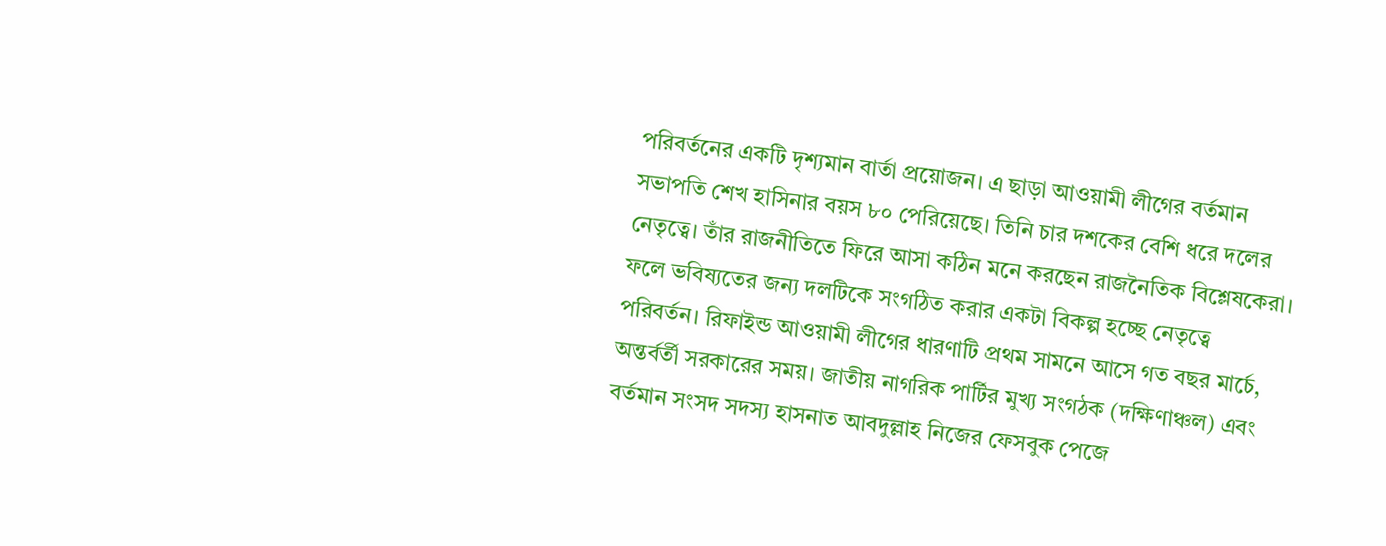পরিবর্তনের একটি দৃশ্যমান বার্তা প্রয়োজন। এ ছাড়া আওয়ামী লীগের বর্তমান সভাপতি শেখ হাসিনার বয়স ৮০ পেরিয়েছে। তিনি চার দশকের বেশি ধরে দলের নেতৃত্বে। তাঁর রাজনীতিতে ফিরে আসা কঠিন মনে করছেন রাজনৈতিক বিশ্লেষকেরা। ফলে ভবিষ্যতের জন্য দলটিকে সংগঠিত করার একটা বিকল্প হচ্ছে নেতৃত্বে পরিবর্তন। রিফাইন্ড আওয়ামী লীগের ধারণাটি প্রথম সামনে আসে গত বছর মার্চে, অন্তর্বর্তী সরকারের সময়। জাতীয় নাগরিক পার্টির মুখ্য সংগঠক (দক্ষিণাঞ্চল) এবং বর্তমান সংসদ সদস্য হাসনাত আবদুল্লাহ নিজের ফেসবুক পেজে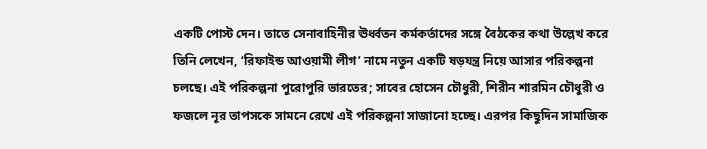একটি পোস্ট দেন। তাতে সেনাবাহিনীর ঊর্ধ্বতন কর্মকর্তাদের সঙ্গে বৈঠকের কথা উল্লেখ করে তিনি লেখেন, ‘রিফাইন্ড আওয়ামী লীগ’ নামে নতুন একটি ষড়যন্ত্র নিয়ে আসার পরিকল্পনা চলছে। এই পরিকল্পনা পুরোপুরি ভারতের; সাবের হোসেন চৌধুরী, শিরীন শারমিন চৌধুরী ও ফজলে নূর তাপসকে সামনে রেখে এই পরিকল্পনা সাজানো হচ্ছে। এরপর কিছুদিন সামাজিক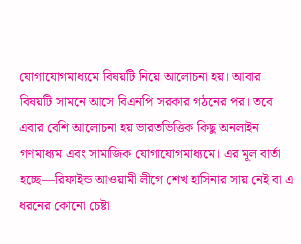যোগাযোগমাধ্যমে বিষয়টি নিয়ে আলোচনা হয়। আবার বিষয়টি সামনে আসে বিএনপি সরকার গঠনের পর। তবে এবার বেশি আলোচনা হয় ভারতভিত্তিক কিছু অনলাইন গণমাধ্যম এবং সামাজিক যোগাযোগমাধ্যমে। এর মূল বার্তা হচ্ছে—রিফাইন্ড আওয়ামী লীগে শেখ হাসিনার সায় নেই বা এ ধরনের কোনো চেষ্টা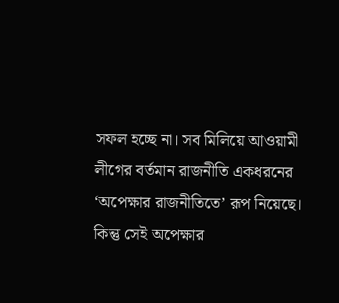সফল হচ্ছে না। সব মিলিয়ে আওয়ামী লীগের বর্তমান রাজনীতি একধরনের ‘অপেক্ষার রাজনীতিতে’ রূপ নিয়েছে। কিন্তু সেই অপেক্ষার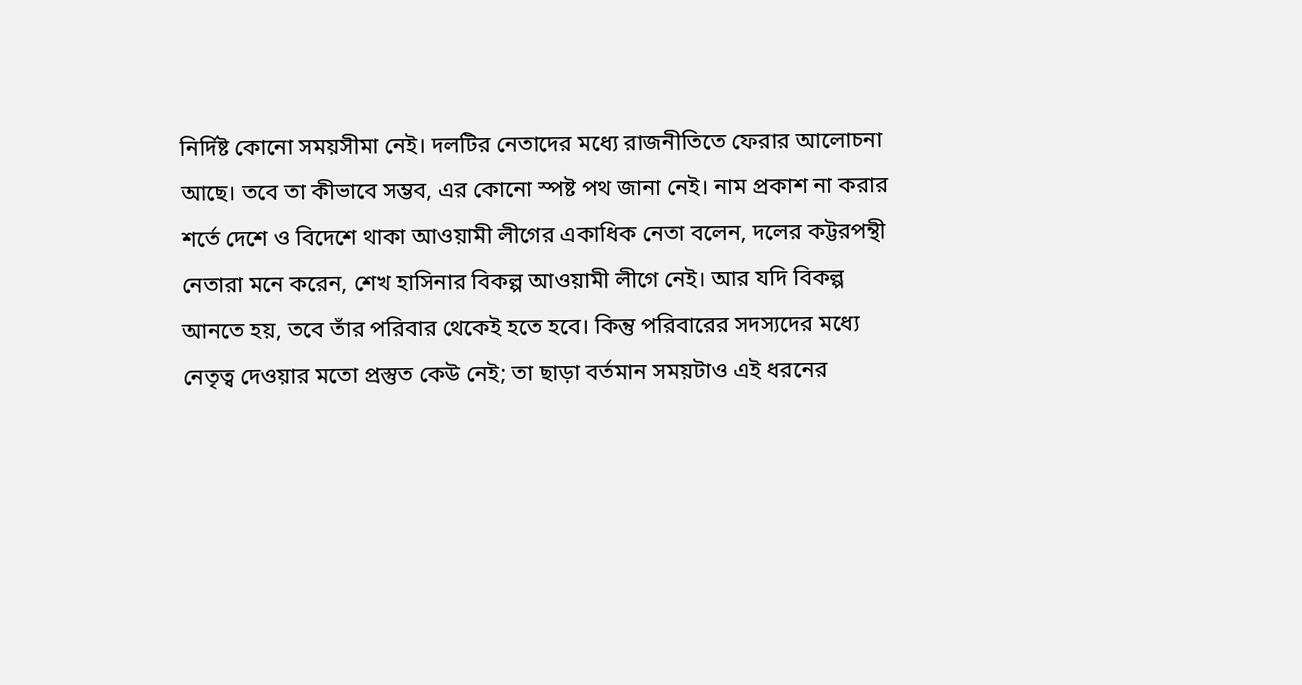নির্দিষ্ট কোনো সময়সীমা নেই। দলটির নেতাদের মধ্যে রাজনীতিতে ফেরার আলোচনা আছে। তবে তা কীভাবে সম্ভব, এর কোনো স্পষ্ট পথ জানা নেই। নাম প্রকাশ না করার শর্তে দেশে ও বিদেশে থাকা আওয়ামী লীগের একাধিক নেতা বলেন, দলের কট্টরপন্থী নেতারা মনে করেন, শেখ হাসিনার বিকল্প আওয়ামী লীগে নেই। আর যদি বিকল্প আনতে হয়, তবে তাঁর পরিবার থেকেই হতে হবে। কিন্তু পরিবারের সদস্যদের মধ্যে নেতৃত্ব দেওয়ার মতো প্রস্তুত কেউ নেই; তা ছাড়া বর্তমান সময়টাও এই ধরনের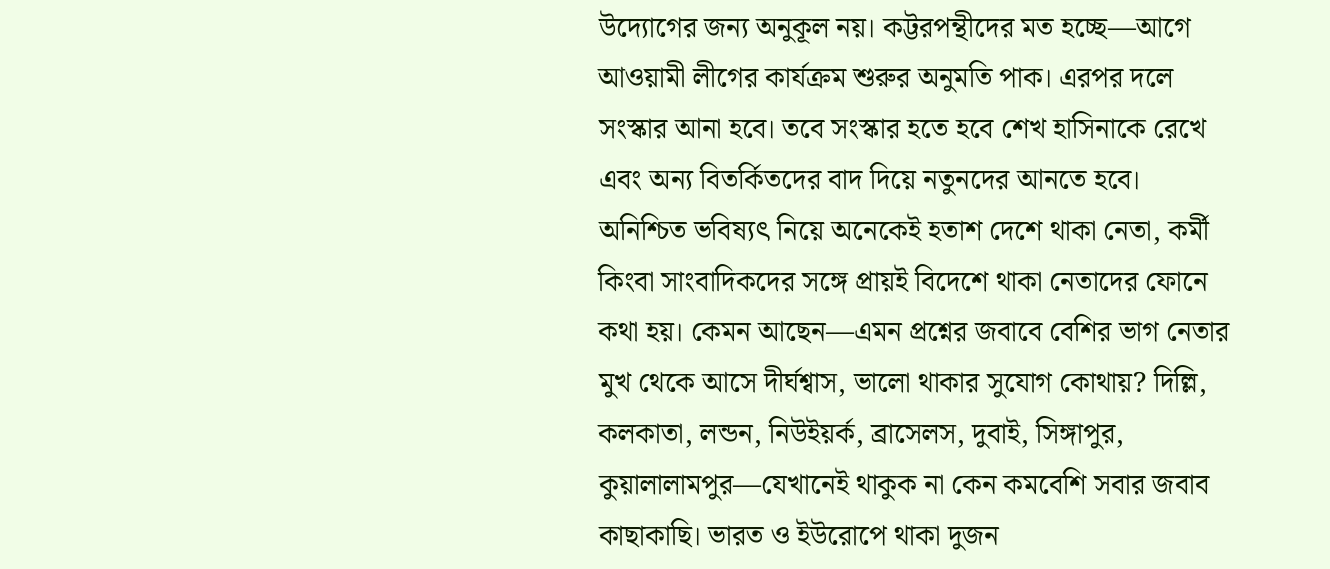উদ্যোগের জন্য অনুকূল নয়। কট্টরপন্থীদের মত হচ্ছে—আগে আওয়ামী লীগের কার্যক্রম শুরুর অনুমতি পাক। এরপর দলে সংস্কার আনা হবে। তবে সংস্কার হতে হবে শেখ হাসিনাকে রেখে এবং অন্য বিতর্কিতদের বাদ দিয়ে নতুনদের আনতে হবে। অনিশ্চিত ভবিষ্যৎ নিয়ে অনেকেই হতাশ দেশে থাকা নেতা, কর্মী কিংবা সাংবাদিকদের সঙ্গে প্রায়ই বিদেশে থাকা নেতাদের ফোনে কথা হয়। কেমন আছেন—এমন প্রশ্নের জবাবে বেশির ভাগ নেতার মুখ থেকে আসে দীর্ঘশ্বাস, ভালো থাকার সুযোগ কোথায়? দিল্লি, কলকাতা, লন্ডন, নিউইয়র্ক, ব্রাসেলস, দুবাই, সিঙ্গাপুর, কুয়ালালামপুর—যেখানেই থাকুক না কেন কমবেশি সবার জবাব কাছাকাছি। ভারত ও ইউরোপে থাকা দুজন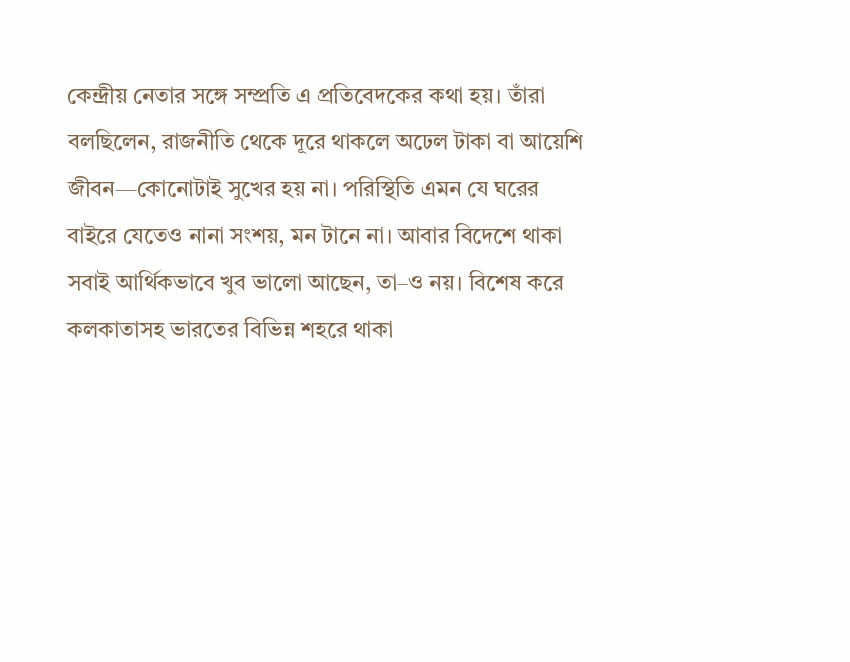কেন্দ্রীয় নেতার সঙ্গে সম্প্রতি এ প্রতিবেদকের কথা হয়। তাঁরা বলছিলেন, রাজনীতি থেকে দূরে থাকলে অঢেল টাকা বা আয়েশি জীবন—কোনোটাই সুখের হয় না। পরিস্থিতি এমন যে ঘরের বাইরে যেতেও নানা সংশয়, মন টানে না। আবার বিদেশে থাকা সবাই আর্থিকভাবে খুব ভালো আছেন, তা–ও নয়। বিশেষ করে কলকাতাসহ ভারতের বিভিন্ন শহরে থাকা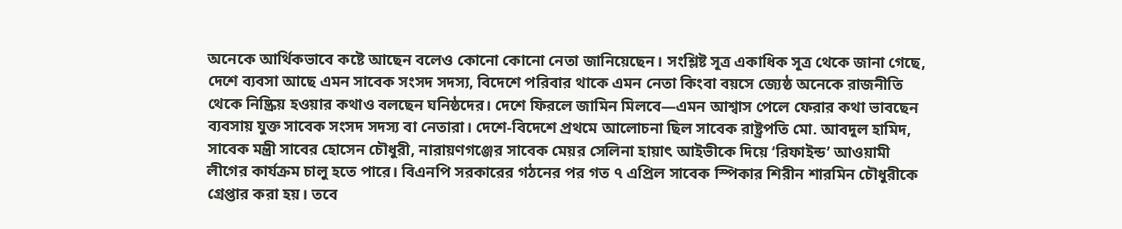অনেকে আর্থিকভাবে কষ্টে আছেন বলেও কোনো কোনো নেতা জানিয়েছেন। সংশ্লিষ্ট সূত্র একাধিক সূত্র থেকে জানা গেছে, দেশে ব্যবসা আছে এমন সাবেক সংসদ সদস্য, বিদেশে পরিবার থাকে এমন নেতা কিংবা বয়সে জ্যেষ্ঠ অনেকে রাজনীতি থেকে নিষ্ক্রিয় হওয়ার কথাও বলছেন ঘনিষ্ঠদের। দেশে ফিরলে জামিন মিলবে—এমন আশ্বাস পেলে ফেরার কথা ভাবছেন ব্যবসায় যুক্ত সাবেক সংসদ সদস্য বা নেতারা। দেশে-বিদেশে প্রথমে আলোচনা ছিল সাবেক রাষ্ট্রপতি মো. আবদুল হামিদ, সাবেক মন্ত্রী সাবের হোসেন চৌধুরী, নারায়ণগঞ্জের সাবেক মেয়র সেলিনা হায়াৎ আইভীকে দিয়ে ‘রিফাইন্ড’ আওয়ামী লীগের কার্যক্রম চালু হতে পারে। বিএনপি সরকারের গঠনের পর গত ৭ এপ্রিল সাবেক স্পিকার শিরীন শারমিন চৌধুরীকে গ্রেপ্তার করা হয়। তবে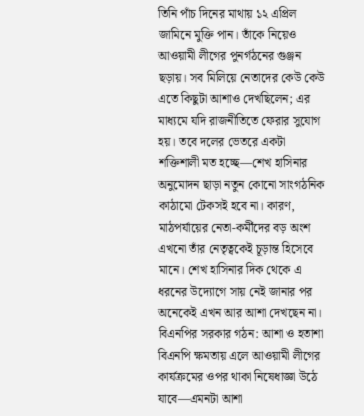তিনি পাঁচ দিনের মাথায় ১২ এপ্রিল জামিনে মুক্তি পান। তাঁকে নিয়েও আওয়ামী লীগের পুনর্গঠনের গুঞ্জন ছড়ায়। সব মিলিয়ে নেতাদের কেউ কেউ এতে কিছুটা আশাও দেখছিলেন; এর মাধ্যমে যদি রাজনীতিতে ফেরার সুযোগ হয়। তবে দলের ভেতরে একটা শক্তিশালী মত হচ্ছে—শেখ হাসিনার অনুমোদন ছাড়া নতুন কোনো সাংগঠনিক কাঠামো টেকসই হবে না। কারণ, মাঠপর্যায়ের নেতা-কর্মীদের বড় অংশ এখনো তাঁর নেতৃত্বকেই চূড়ান্ত হিসেবে মানে। শেখ হাসিনার দিক থেকে এ ধরনের উদ্যোগে সায় নেই জানার পর অনেকেই এখন আর আশা দেখছেন না। বিএনপির সরকার গঠন: আশা ও হতাশা বিএনপি ক্ষমতায় এলে আওয়ামী লীগের কার্যক্রমের ওপর থাকা নিষেধাজ্ঞা উঠে যাবে—এমনটা আশা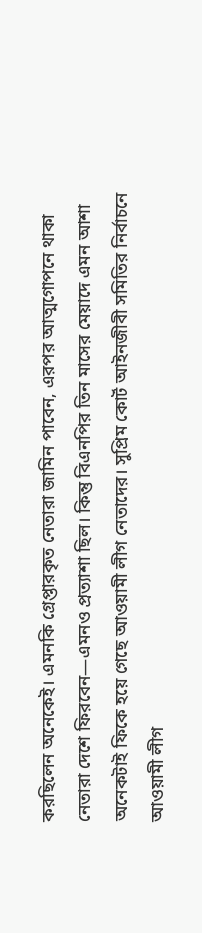করছিলেন অনেকেই। এমনকি গ্রেপ্তারকৃত নেতারা জামিন পাবেন, এরপর আত্মগোপনে থাকা নেতারা দেশে ফিরবেন—এমনও প্রত্যাশা ছিল। কিন্তু বিএনপির তিন মাসের মেয়াদে এমন আশা অনেকটাই ফিকে হয়ে গেছে আওয়ামী লীগ নেতাদের। সুপ্রিম কোর্ট আইনজীবী সমিতির নির্বাচনে আওয়ামী লীগ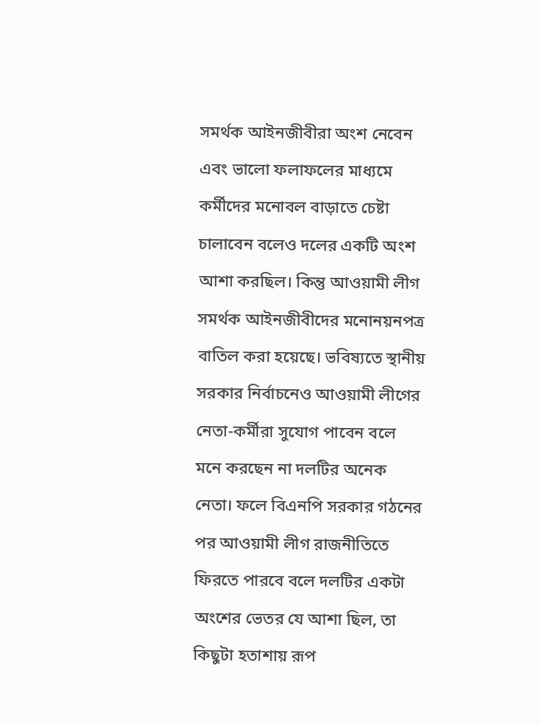সমর্থক আইনজীবীরা অংশ নেবেন এবং ভালো ফলাফলের মাধ্যমে কর্মীদের মনোবল বাড়াতে চেষ্টা চালাবেন বলেও দলের একটি অংশ আশা করছিল। কিন্তু আওয়ামী লীগ সমর্থক আইনজীবীদের মনোনয়নপত্র বাতিল করা হয়েছে। ভবিষ্যতে স্থানীয় সরকার নির্বাচনেও আওয়ামী লীগের নেতা-কর্মীরা সুযোগ পাবেন বলে মনে করছেন না দলটির অনেক নেতা। ফলে বিএনপি সরকার গঠনের পর আওয়ামী লীগ রাজনীতিতে ফিরতে পারবে বলে দলটির একটা অংশের ভেতর যে আশা ছিল, তা কিছুটা হতাশায় রূপ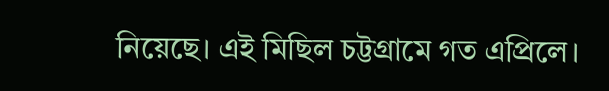নিয়েছে। এই মিছিল চট্টগ্রামে গত এপ্রিলে।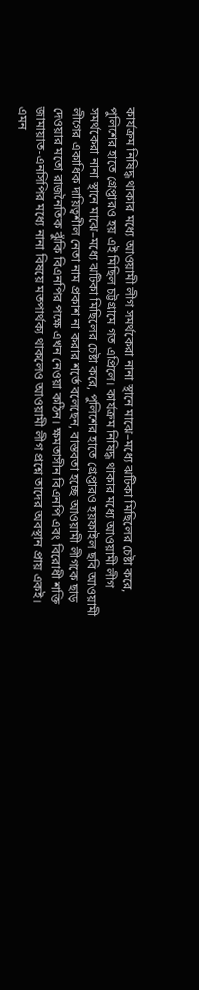কার্যক্রম নিষিদ্ধ থাকার মধ্যে আওয়ামী লীগ সমর্থকেরা নানা স্থানে মাঝে–মধ্যে ঝটিকা মিছিলের চেষ্টা করে, পুলিশের হাতে গ্রেপ্তারও হয় এই মিছিল চট্টগ্রামে গত এপ্রিলে। কার্যক্রম নিষিদ্ধ থাকার মধ্যে আওয়ামী লীগ সমর্থকেরা নানা স্থানে মাঝে–মধ্যে ঝটিকা মিছিলের চেষ্টা করে, পুলিশের হাতে গ্রেপ্তারও হয়ফাইল ছবি আওয়ামী লীগের একাধিক দায়িত্বশীল নেতা নাম প্রকাশ না করার শর্তে বলেছেন, বাস্তবতা হচ্ছে আওয়ামী লীগকে ছাড় দেওয়ার মতো রাজনৈতিক ঝুঁকি বিএনপির পক্ষে এখন নেওয়া কঠিন। ক্ষমতাসীন বিএনপি এবং বিরোধী শক্তি জামায়াত-এনসিপির মধ্যে নানা বিষয়ে মতপার্থক্য থাকলেও আওয়ামী লীগ প্রশ্নে তাদের অবস্থান প্রায় একই। এমন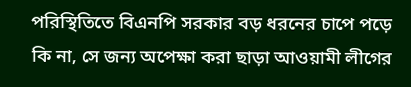পরিস্থিতিতে বিএনপি সরকার বড় ধরনের চাপে পড়ে কি না, সে জন্য অপেক্ষা করা ছাড়া আওয়ামী লীগের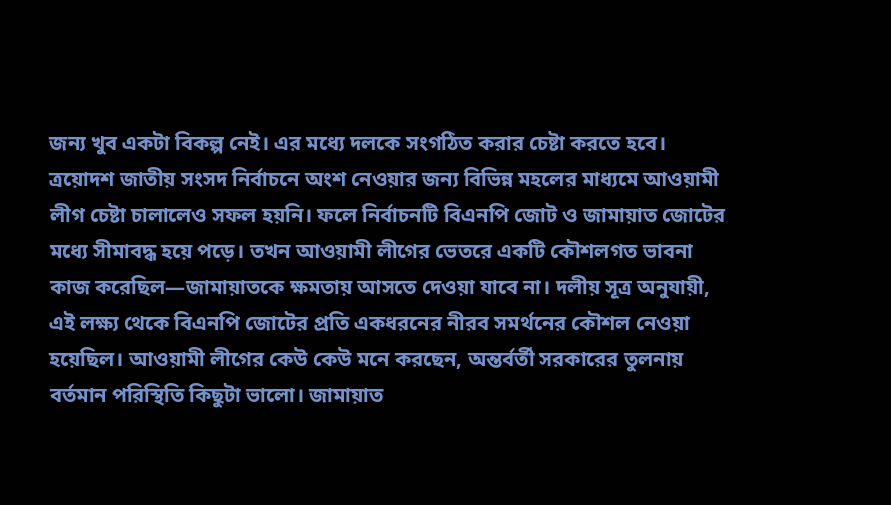জন্য খুব একটা বিকল্প নেই। এর মধ্যে দলকে সংগঠিত করার চেষ্টা করতে হবে। ত্রয়োদশ জাতীয় সংসদ নির্বাচনে অংশ নেওয়ার জন্য বিভিন্ন মহলের মাধ্যমে আওয়ামী লীগ চেষ্টা চালালেও সফল হয়নি। ফলে নির্বাচনটি বিএনপি জোট ও জামায়াত জোটের মধ্যে সীমাবদ্ধ হয়ে পড়ে। তখন আওয়ামী লীগের ভেতরে একটি কৌশলগত ভাবনা কাজ করেছিল—জামায়াতকে ক্ষমতায় আসতে দেওয়া যাবে না। দলীয় সূত্র অনুযায়ী, এই লক্ষ্য থেকে বিএনপি জোটের প্রতি একধরনের নীরব সমর্থনের কৌশল নেওয়া হয়েছিল। আওয়ামী লীগের কেউ কেউ মনে করছেন, অন্তর্বর্তী সরকারের তুলনায় বর্তমান পরিস্থিতি কিছুটা ভালো। জামায়াত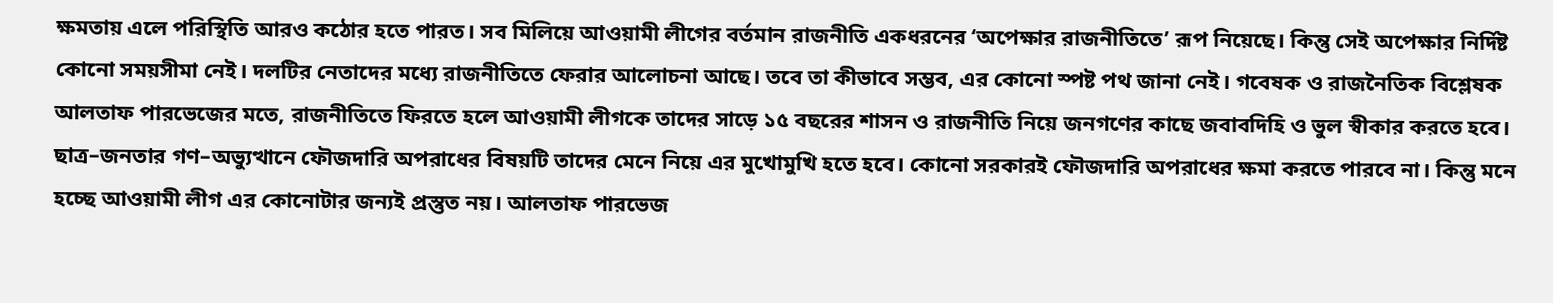ক্ষমতায় এলে পরিস্থিতি আরও কঠোর হতে পারত। সব মিলিয়ে আওয়ামী লীগের বর্তমান রাজনীতি একধরনের ‘অপেক্ষার রাজনীতিতে’ রূপ নিয়েছে। কিন্তু সেই অপেক্ষার নির্দিষ্ট কোনো সময়সীমা নেই। দলটির নেতাদের মধ্যে রাজনীতিতে ফেরার আলোচনা আছে। তবে তা কীভাবে সম্ভব, এর কোনো স্পষ্ট পথ জানা নেই। গবেষক ও রাজনৈতিক বিশ্লেষক আলতাফ পারভেজের মতে, রাজনীতিতে ফিরতে হলে আওয়ামী লীগকে তাদের সাড়ে ১৫ বছরের শাসন ও রাজনীতি নিয়ে জনগণের কাছে জবাবদিহি ও ভুল স্বীকার করতে হবে। ছাত্র–জনতার গণ–অভ্যুত্থানে ফৌজদারি অপরাধের বিষয়টি তাদের মেনে নিয়ে এর মুখোমুখি হতে হবে। কোনো সরকারই ফৌজদারি অপরাধের ক্ষমা করতে পারবে না। কিন্তু মনে হচ্ছে আওয়ামী লীগ এর কোনোটার জন্যই প্রস্তুত নয়। আলতাফ পারভেজ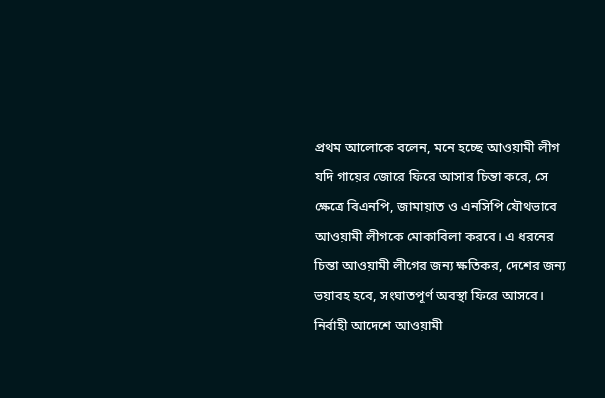প্রথম আলোকে বলেন, মনে হচ্ছে আওয়ামী লীগ যদি গায়ের জোরে ফিরে আসার চিন্তা করে, সে ক্ষেত্রে বিএনপি, জামায়াত ও এনসিপি যৌথভাবে আওয়ামী লীগকে মোকাবিলা করবে। এ ধরনের চিন্তা আওয়ামী লীগের জন্য ক্ষতিকর, দেশের জন্য ভয়াবহ হবে, সংঘাতপূর্ণ অবস্থা ফিরে আসবে। নির্বাহী আদেশে আওয়ামী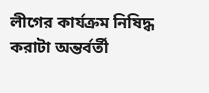লীগের কার্যক্রম নিষিদ্ধ করাটা অন্তর্বর্তী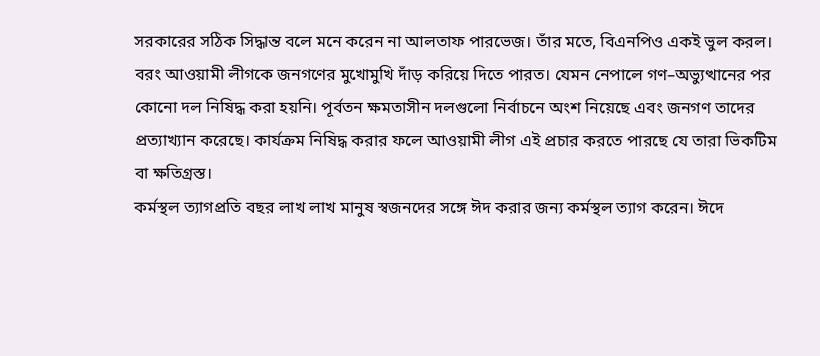সরকারের সঠিক সিদ্ধান্ত বলে মনে করেন না আলতাফ পারভেজ। তাঁর মতে, বিএনপিও একই ভুল করল। বরং আওয়ামী লীগকে জনগণের মুখোমুখি দাঁড় করিয়ে দিতে পারত। যেমন নেপালে গণ–অভ্যুত্থানের পর কোনো দল নিষিদ্ধ করা হয়নি। পূর্বতন ক্ষমতাসীন দলগুলো নির্বাচনে অংশ নিয়েছে এবং জনগণ তাদের প্রত্যাখ্যান করেছে। কার্যক্রম নিষিদ্ধ করার ফলে আওয়ামী লীগ এই প্রচার করতে পারছে যে তারা ভিকটিম বা ক্ষতিগ্রস্ত।
কর্মস্থল ত্যাগপ্রতি বছর লাখ লাখ মানুষ স্বজনদের সঙ্গে ঈদ করার জন্য কর্মস্থল ত্যাগ করেন। ঈদে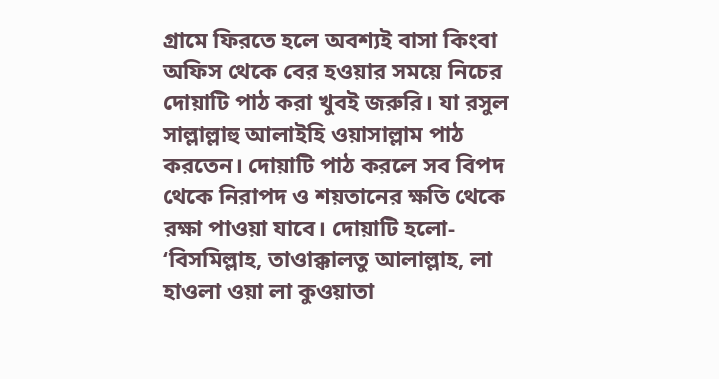গ্রামে ফিরতে হলে অবশ্যই বাসা কিংবা অফিস থেকে বের হওয়ার সময়ে নিচের দোয়াটি পাঠ করা খুবই জরুরি। যা রসুল সাল্লাল্লাহু আলাইহি ওয়াসাল্লাম পাঠ করতেন। দোয়াটি পাঠ করলে সব বিপদ থেকে নিরাপদ ও শয়তানের ক্ষতি থেকে রক্ষা পাওয়া যাবে। দোয়াটি হলো- ‘বিসমিল্লাহ, তাওাক্কালতু আলাল্লাহ, লা হাওলা ওয়া লা কুওয়াতা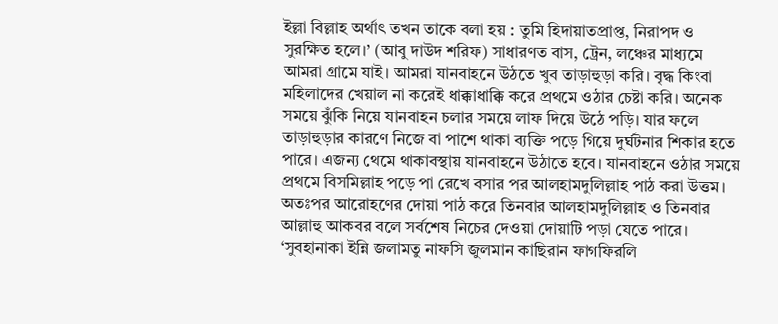ইল্লা বিল্লাহ অর্থাৎ তখন তাকে বলা হয় : তুমি হিদায়াতপ্রাপ্ত, নিরাপদ ও সুরক্ষিত হলে।’ (আবু দাউদ শরিফ) সাধারণত বাস, ট্রেন, লঞ্চের মাধ্যমে আমরা গ্রামে যাই। আমরা যানবাহনে উঠতে খুব তাড়াহুড়া করি। বৃদ্ধ কিংবা মহিলাদের খেয়াল না করেই ধাক্কাধাক্কি করে প্রথমে ওঠার চেষ্টা করি। অনেক সময়ে ঝুঁকি নিয়ে যানবাহন চলার সময়ে লাফ দিয়ে উঠে পড়ি। যার ফলে তাড়াহুড়ার কারণে নিজে বা পাশে থাকা ব্যক্তি পড়ে গিয়ে দুর্ঘটনার শিকার হতে পারে। এজন্য থেমে থাকাবস্থায় যানবাহনে উঠাতে হবে। যানবাহনে ওঠার সময়ে প্রথমে বিসমিল্লাহ পড়ে পা রেখে বসার পর আলহামদুলিল্লাহ পাঠ করা উত্তম। অতঃপর আরোহণের দোয়া পাঠ করে তিনবার আলহামদুলিল্লাহ ও তিনবার আল্লাহু আকবর বলে সর্বশেষ নিচের দেওয়া দোয়াটি পড়া যেতে পারে। ‘সুবহানাকা ইন্নি জলামতু নাফসি জুলমান কাছিরান ফাগফিরলি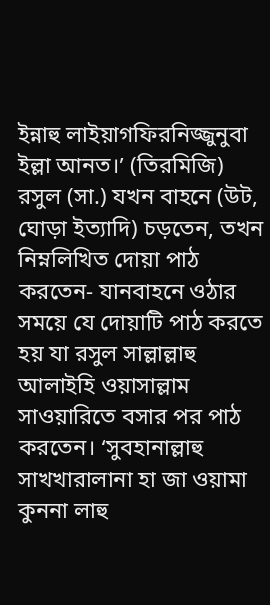ইন্নাহু লাইয়াগফিরনিজ্জুনুবা ইল্লা আনত।’ (তিরমিজি) রসুল (সা.) যখন বাহনে (উট, ঘোড়া ইত্যাদি) চড়তেন, তখন নিম্নলিখিত দোয়া পাঠ করতেন- যানবাহনে ওঠার সময়ে যে দোয়াটি পাঠ করতে হয় যা রসুল সাল্লাল্লাহু আলাইহি ওয়াসাল্লাম সাওয়ারিতে বসার পর পাঠ করতেন। ‘সুবহানাল্লাহু সাখখারালানা হা জা ওয়ামা কুননা লাহু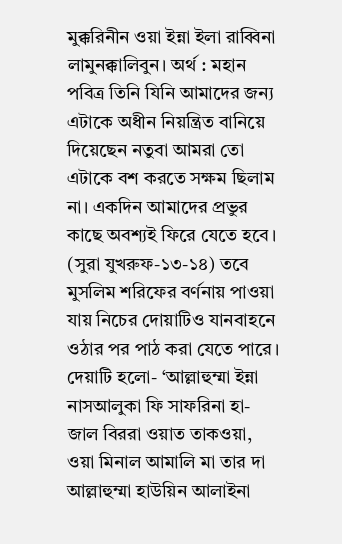মুক্করিনীন ওয়া ইন্না ইলা রাব্বিনা লামুনক্কালিবুন। অর্থ : মহান পবিত্র তিনি যিনি আমাদের জন্য এটাকে অধীন নিয়ন্ত্রিত বানিয়ে দিয়েছেন নতুবা আমরা তো এটাকে বশ করতে সক্ষম ছিলাম না। একদিন আমাদের প্রভুর কাছে অবশ্যই ফিরে যেতে হবে। (সুরা যুখরুফ-১৩-১৪) তবে মুসলিম শরিফের বর্ণনায় পাওয়া যায় নিচের দোয়াটিও যানবাহনে ওঠার পর পাঠ করা যেতে পারে। দেয়াটি হলো- ‘আল্লাহুম্মা ইন্না নাসআলুকা ফি সাফরিনা হা-জাল বিররা ওয়াত তাকওয়া, ওয়া মিনাল আমালি মা তার দা আল্লাহুম্মা হাউয়িন আলাইনা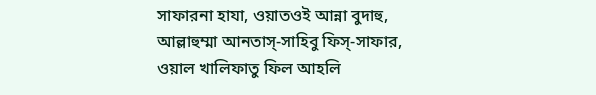সাফারনা হাযা, ওয়াতওই আন্না বুদাহু, আল্লাহুম্মা আনতাস্-সাহিবু ফিস্-সাফার, ওয়াল খালিফাতু ফিল আহলি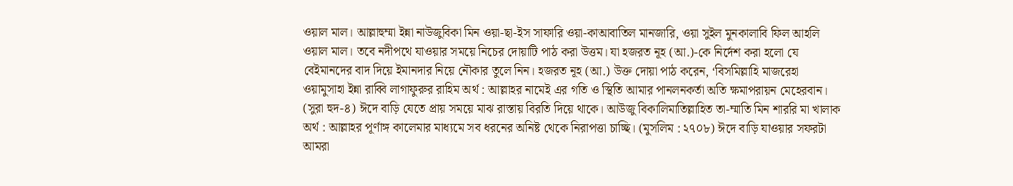ওয়াল মাল। আল্লাহুম্মা ইন্না নাউজুবিকা মিন ওয়া-ছা-ইস সাফারি ওয়া-কাআবাতিল মানজারি, ওয়া সুইল মুনকালাবি ফিল আহলি ওয়াল মাল। তবে নদীপথে যাওয়ার সময়ে নিচের দোয়াটি পাঠ করা উত্তম। যা হজরত নূহ (আ.)-কে নির্দেশ করা হলো যে বেইমানদের বাদ দিয়ে ইমানদার নিয়ে নৌকার তুলে নিন। হজরত নূহ (আ.) উক্ত দোয়া পাঠ করেন, ‘বিসমিল্লাহি মাজরেহা ওয়ামুসাহা ইন্না রাব্বি লাগাফুরুর রাহিম অর্থ : আল্লাহর নামেই এর গতি ও স্থিতি আমার পানলনকর্তা অতি ক্ষমাপরায়ন মেহেরবান। (সুরা হুদ-৪) ঈদে বাড়ি যেতে প্রায় সময়ে মাঝ রাস্তায় বিরতি দিয়ে থাকে। আউজু বিকালিমাতিল্লাহিত তা-ম্মাতি মিন শাররি মা খালাক অর্থ : আল্লাহর পূর্ণাঙ্গ কালেমার মাধ্যমে সব ধরনের অনিষ্ট থেকে নিরাপত্তা চাচ্ছি। (মুসলিম : ২৭০৮) ঈদে বাড়ি যাওয়ার সফরটা আমরা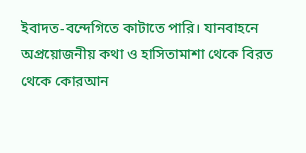ইবাদত-বন্দেগিতে কাটাতে পারি। যানবাহনে অপ্রয়োজনীয় কথা ও হাসিতামাশা থেকে বিরত থেকে কোরআন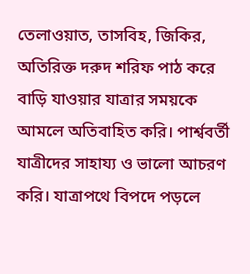তেলাওয়াত, তাসবিহ, জিকির, অতিরিক্ত দরুদ শরিফ পাঠ করে বাড়ি যাওয়ার যাত্রার সময়কে আমলে অতিবাহিত করি। পার্শ্ববর্তী যাত্রীদের সাহায্য ও ভালো আচরণ করি। যাত্রাপথে বিপদে পড়লে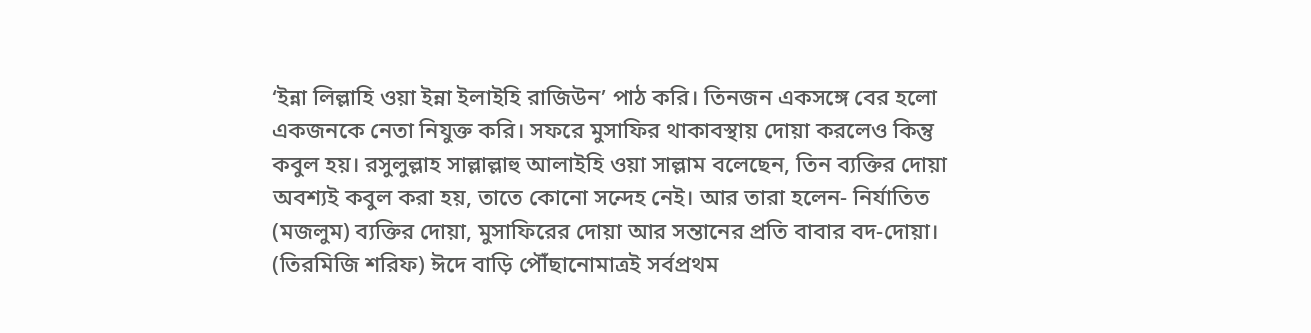‘ইন্না লিল্লাহি ওয়া ইন্না ইলাইহি রাজিউন’ পাঠ করি। তিনজন একসঙ্গে বের হলো একজনকে নেতা নিযুক্ত করি। সফরে মুসাফির থাকাবস্থায় দোয়া করলেও কিন্তু কবুল হয়। রসুলুল্লাহ সাল্লাল্লাহু আলাইহি ওয়া সাল্লাম বলেছেন, তিন ব্যক্তির দোয়া অবশ্যই কবুল করা হয়, তাতে কোনো সন্দেহ নেই। আর তারা হলেন- নির্যাতিত (মজলুম) ব্যক্তির দোয়া, মুসাফিরের দোয়া আর সন্তানের প্রতি বাবার বদ-দোয়া। (তিরমিজি শরিফ) ঈদে বাড়ি পৌঁছানোমাত্রই সর্বপ্রথম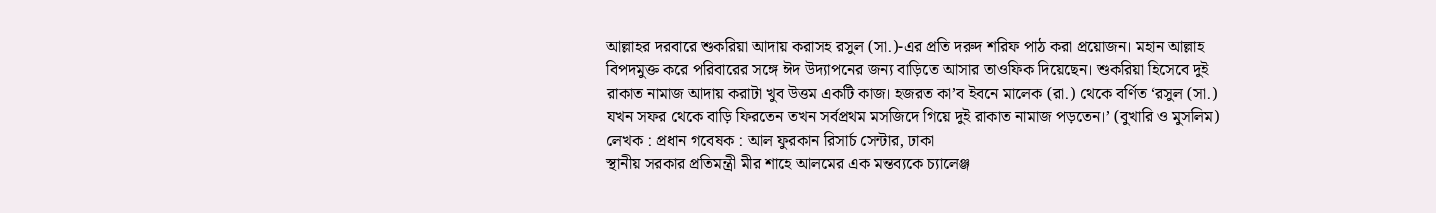আল্লাহর দরবারে শুকরিয়া আদায় করাসহ রসুল (সা.)-এর প্রতি দরুদ শরিফ পাঠ করা প্রয়োজন। মহান আল্লাহ বিপদমুক্ত করে পরিবারের সঙ্গে ঈদ উদ্যাপনের জন্য বাড়িতে আসার তাওফিক দিয়েছেন। শুকরিয়া হিসেবে দুই রাকাত নামাজ আদায় করাটা খুব উত্তম একটি কাজ। হজরত কা’ব ইবনে মালেক (রা.) থেকে বর্ণিত ‘রসুল (সা.) যখন সফর থেকে বাড়ি ফিরতেন তখন সর্বপ্রথম মসজিদে গিয়ে দুই রাকাত নামাজ পড়তেন।’ (বুখারি ও মুসলিম) লেখক : প্রধান গবেষক : আল ফুরকান রিসার্চ সেন্টার, ঢাকা
স্থানীয় সরকার প্রতিমন্ত্রী মীর শাহে আলমের এক মন্তব্যকে চ্যালেঞ্জ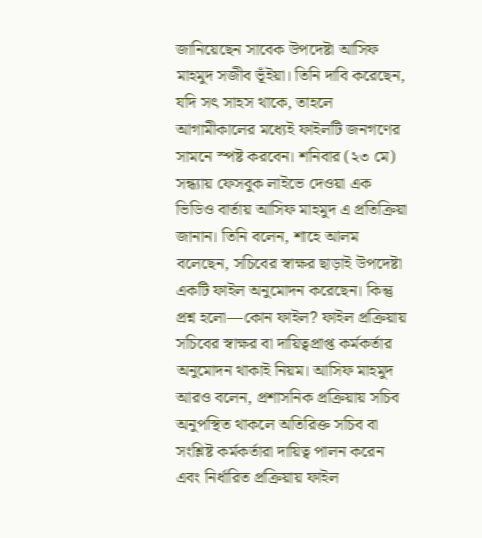জানিয়েছেন সাবেক উপদেষ্টা আসিফ মাহমুদ সজীব ভূঁইয়া। তিনি দাবি করেছেন, যদি সৎ সাহস থাকে, তাহলে আগামীকালের মধ্যেই ফাইলটি জনগণের সামনে স্পষ্ট করবেন। শনিবার (২৩ মে) সন্ধ্যায় ফেসবুক লাইভে দেওয়া এক ভিডিও বার্তায় আসিফ মাহমুদ এ প্রতিক্রিয়া জানান। তিনি বলেন, শাহে আলম বলেছেন, সচিবের স্বাক্ষর ছাড়াই উপদেষ্টা একটি ফাইল অনুমোদন করেছেন। কিন্তু প্রশ্ন হলো—কোন ফাইল? ফাইল প্রক্রিয়ায় সচিবের স্বাক্ষর বা দায়িত্বপ্রাপ্ত কর্মকর্তার অনুমোদন থাকাই নিয়ম। আসিফ মাহমুদ আরও বলেন, প্রশাসনিক প্রক্রিয়ায় সচিব অনুপস্থিত থাকলে অতিরিক্ত সচিব বা সংশ্লিষ্ট কর্মকর্তারা দায়িত্ব পালন করেন এবং নির্ধারিত প্রক্রিয়ায় ফাইল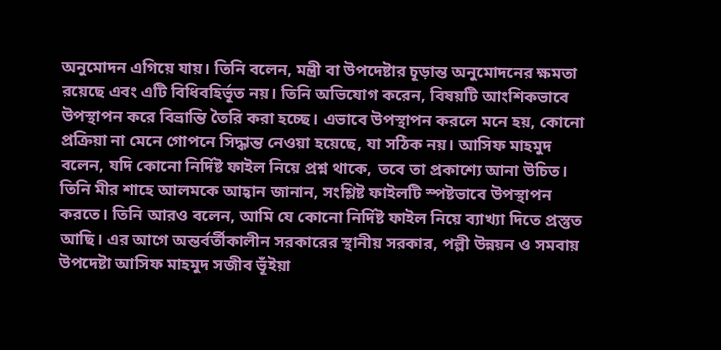অনুমোদন এগিয়ে যায়। তিনি বলেন, মন্ত্রী বা উপদেষ্টার চূড়ান্ত অনুমোদনের ক্ষমতা রয়েছে এবং এটি বিধিবহির্ভূত নয়। তিনি অভিযোগ করেন, বিষয়টি আংশিকভাবে উপস্থাপন করে বিভ্রান্তি তৈরি করা হচ্ছে। এভাবে উপস্থাপন করলে মনে হয়, কোনো প্রক্রিয়া না মেনে গোপনে সিদ্ধান্ত নেওয়া হয়েছে, যা সঠিক নয়। আসিফ মাহমুদ বলেন, যদি কোনো নির্দিষ্ট ফাইল নিয়ে প্রশ্ন থাকে, তবে তা প্রকাশ্যে আনা উচিত। তিনি মীর শাহে আলমকে আহ্বান জানান, সংশ্লিষ্ট ফাইলটি স্পষ্টভাবে উপস্থাপন করতে। তিনি আরও বলেন, আমি যে কোনো নির্দিষ্ট ফাইল নিয়ে ব্যাখ্যা দিতে প্রস্তুত আছি। এর আগে অন্তর্বর্তীকালীন সরকারের স্থানীয় সরকার, পল্লী উন্নয়ন ও সমবায় উপদেষ্টা আসিফ মাহমুদ সজীব ভূঁইয়া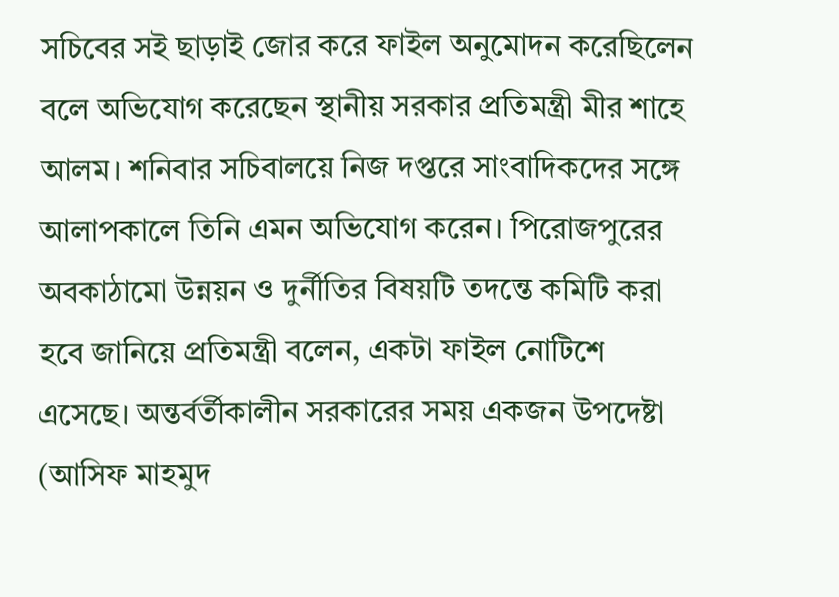সচিবের সই ছাড়াই জোর করে ফাইল অনুমোদন করেছিলেন বলে অভিযোগ করেছেন স্থানীয় সরকার প্রতিমন্ত্রী মীর শাহে আলম। শনিবার সচিবালয়ে নিজ দপ্তরে সাংবাদিকদের সঙ্গে আলাপকালে তিনি এমন অভিযোগ করেন। পিরোজপুরের অবকাঠামো উন্নয়ন ও দুর্নীতির বিষয়টি তদন্তে কমিটি করা হবে জানিয়ে প্রতিমন্ত্রী বলেন, একটা ফাইল নোটিশে এসেছে। অন্তর্বর্তীকালীন সরকারের সময় একজন উপদেষ্টা (আসিফ মাহমুদ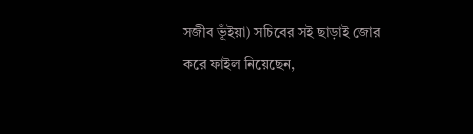সজীব ভূঁইয়া) সচিবের সই ছাড়াই জোর করে ফাইল নিয়েছেন,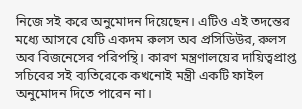নিজে সই করে অনুমোদন দিয়েছেন। এটিও এই তদন্তের মধ্যে আসবে যেটি একদম রুলস অব প্রসিডিউর, রুলস অব বিজনেসের পরিপন্থি। কারণ মন্ত্রণালয়ের দায়িত্বপ্রাপ্ত সচিবের সই ব্যতিরেকে কখনোই মন্ত্রী একটি ফাইল অনুমোদন দিতে পারেন না।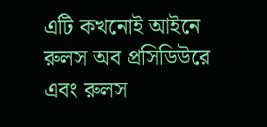এটি কখনোই আইনে রুলস অব প্রসিডিউরে এবং রুলস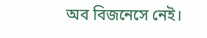অব বিজনেসে নেই।